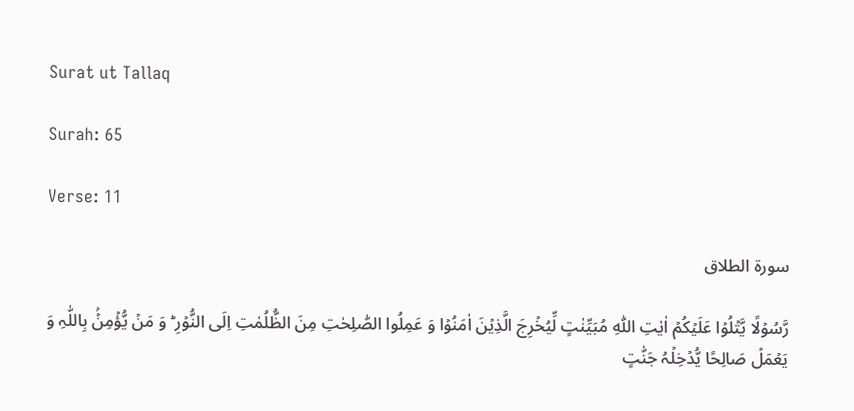Surat ut Tallaq

Surah: 65

Verse: 11

سورة الطلاق

رَّسُوۡلًا یَّتۡلُوۡا عَلَیۡکُمۡ اٰیٰتِ اللّٰہِ مُبَیِّنٰتٍ لِّیُخۡرِجَ الَّذِیۡنَ اٰمَنُوۡا وَ عَمِلُوا الصّٰلِحٰتِ مِنَ الظُّلُمٰتِ اِلَی النُّوۡرِ ؕ وَ مَنۡ یُّؤۡمِنۡۢ بِاللّٰہِ وَ یَعۡمَلۡ صَالِحًا یُّدۡخِلۡہُ جَنّٰتٍ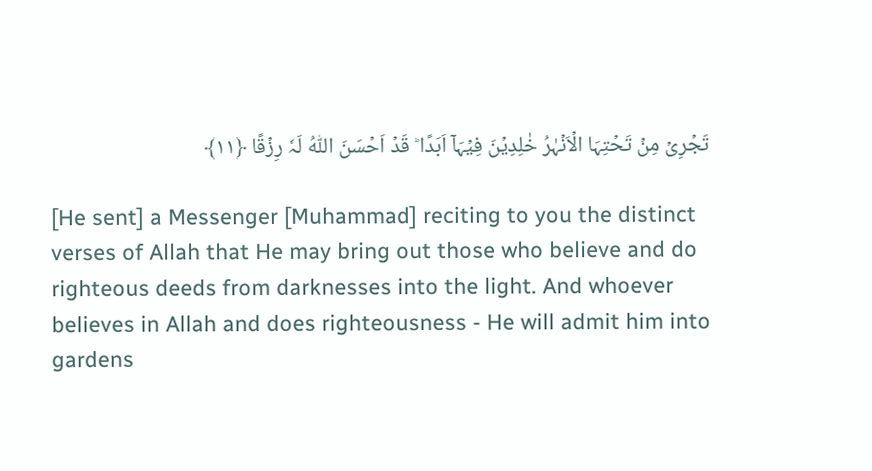تَجۡرِیۡ مِنۡ تَحۡتِہَا الۡاَنۡہٰرُ خٰلِدِیۡنَ فِیۡہَاۤ اَبَدًا ؕ قَدۡ اَحۡسَنَ اللّٰہُ لَہٗ رِزۡقًا ﴿۱۱﴾

[He sent] a Messenger [Muhammad] reciting to you the distinct verses of Allah that He may bring out those who believe and do righteous deeds from darknesses into the light. And whoever believes in Allah and does righteousness - He will admit him into gardens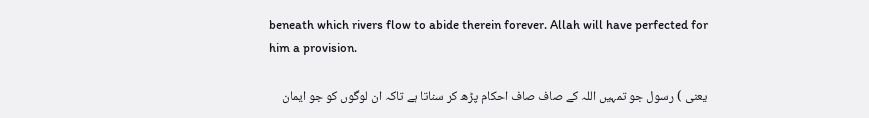beneath which rivers flow to abide therein forever. Allah will have perfected for him a provision.

یعنی ) رسول جو تمہیں اللہ کے صاف صاف احکام پڑھ کر سناتا ہے تاکہ ان لوگوں کو جو ایمان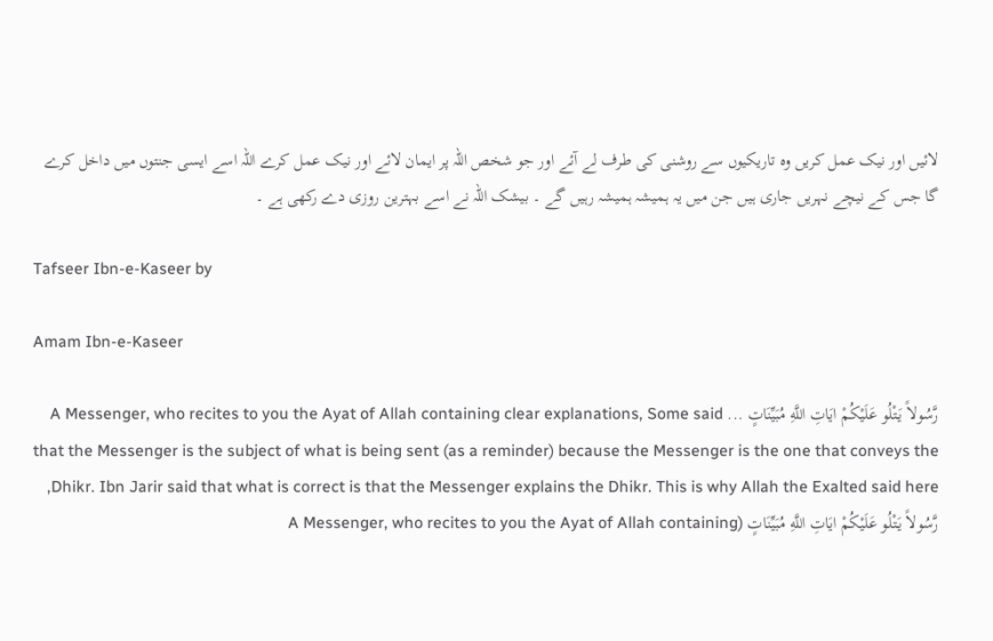لائیں اور نیک عمل کریں وہ تاریکیوں سے روشنی کی طرف لے آئے اور جو شخص اللہ پر ایمان لائے اور نیک عمل کرے اللہ اسے ایسی جنتوں میں داخل کرے گا جس کے نیچے نہریں جاری ہیں جن میں یہ ہمیشہ ہمیشہ رہیں گے ۔ بیشک اللہ نے اسے بہترین روزی دے رکھی ہے ۔

Tafseer Ibn-e-Kaseer by

Amam Ibn-e-Kaseer

رَّسُولاً يَتْلُو عَلَيْكُمْ ايَاتِ اللَّهِ مُبَيِّنَاتٍ ... A Messenger, who recites to you the Ayat of Allah containing clear explanations, Some said that the Messenger is the subject of what is being sent (as a reminder) because the Messenger is the one that conveys the Dhikr. Ibn Jarir said that what is correct is that the Messenger explains the Dhikr. This is why Allah the Exalted said here, رَّسُولاً يَتْلُو عَلَيْكُمْ ايَاتِ اللَّهِ مُبَيِّنَاتٍ (A Messenger, who recites to you the Ayat of Allah containing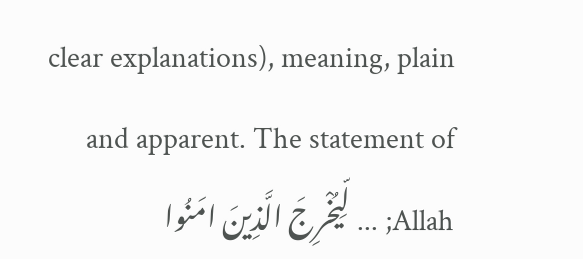clear explanations), meaning, plain and apparent. The statement of Allah; ... لِّيُخْرِجَ الَّذِينَ امَنُوا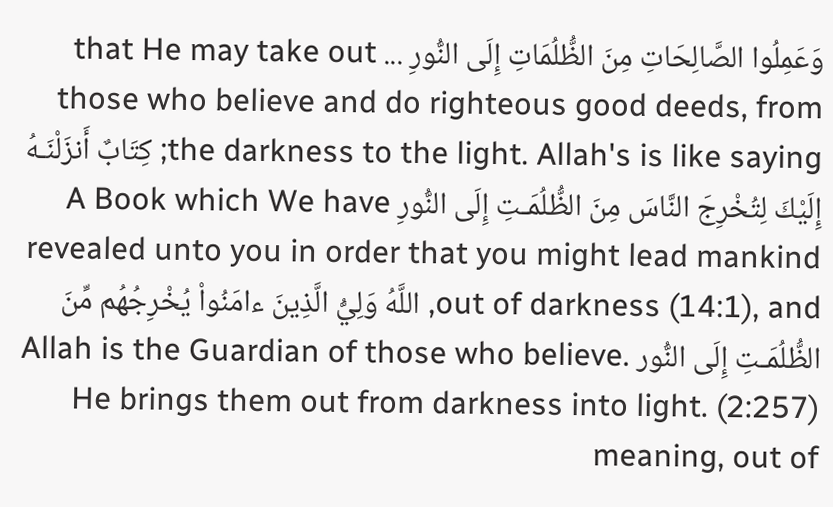وَعَمِلُوا الصَّالِحَاتِ مِنَ الظُّلُمَاتِ إِلَى النُّورِ ... that He may take out those who believe and do righteous good deeds, from the darkness to the light. Allah's is like saying; كِتَابٌ أَنزَلْنَـهُ إِلَيْكَ لِتُخْرِجَ النَّاسَ مِنَ الظُّلُمَـتِ إِلَى النُّورِ A Book which We have revealed unto you in order that you might lead mankind out of darkness (14:1), and, اللَّهُ وَلِيُّ الَّذِينَ ءامَنُواْ يُخْرِجُهُم مِّنَ الظُّلُمَـتِ إِلَى النُّور Allah is the Guardian of those who believe. He brings them out from darkness into light. (2:257) meaning, out of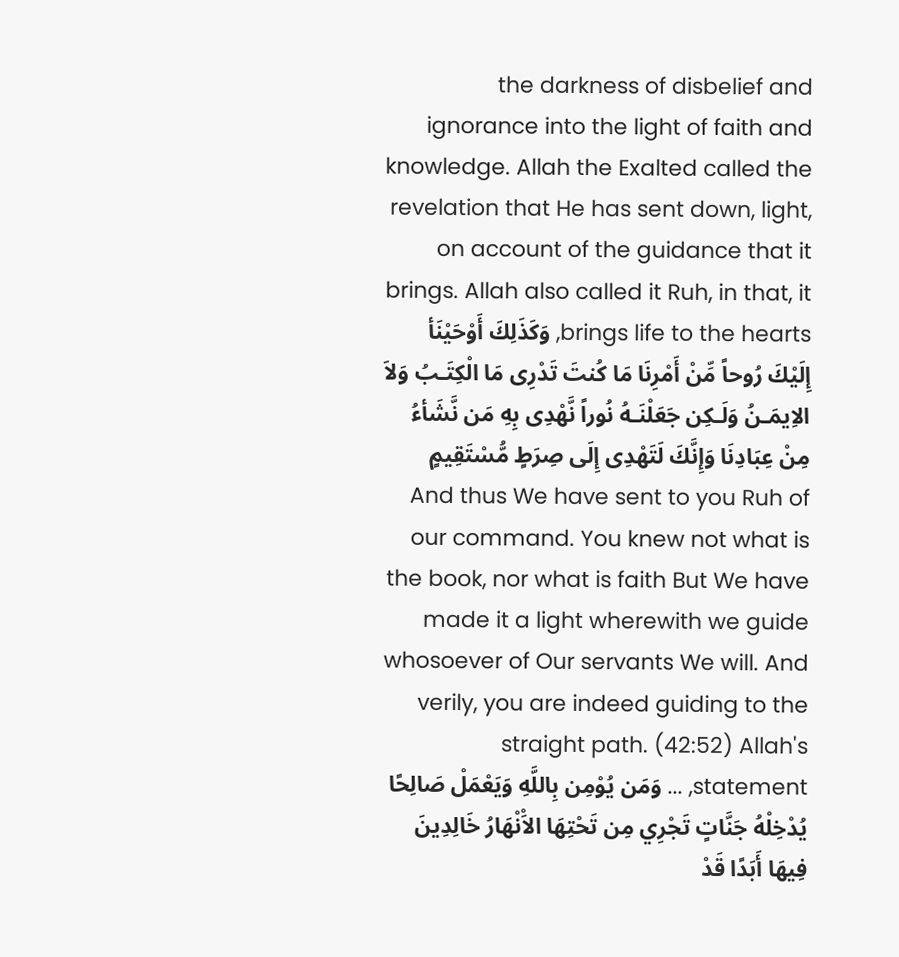the darkness of disbelief and ignorance into the light of faith and knowledge. Allah the Exalted called the revelation that He has sent down, light, on account of the guidance that it brings. Allah also called it Ruh, in that, it brings life to the hearts, وَكَذَلِكَ أَوْحَيْنَأ إِلَيْكَ رُوحاً مِّنْ أَمْرِنَا مَا كُنتَ تَدْرِى مَا الْكِتَـبُ وَلاَ الاِيمَـنُ وَلَـكِن جَعَلْنَـهُ نُوراً نَّهْدِى بِهِ مَن نَّشَأءُ مِنْ عِبَادِنَا وَإِنَّكَ لَتَهْدِى إِلَى صِرَطٍ مُّسْتَقِيمٍ And thus We have sent to you Ruh of our command. You knew not what is the book, nor what is faith But We have made it a light wherewith we guide whosoever of Our servants We will. And verily, you are indeed guiding to the straight path. (42:52) Allah's statement, ... وَمَن يُوْمِن بِاللَّهِ وَيَعْمَلْ صَالِحًا يُدْخِلْهُ جَنَّاتٍ تَجْرِي مِن تَحْتِهَا الاَْنْهَارُ خَالِدِينَ فِيهَا أَبَدًا قَدْ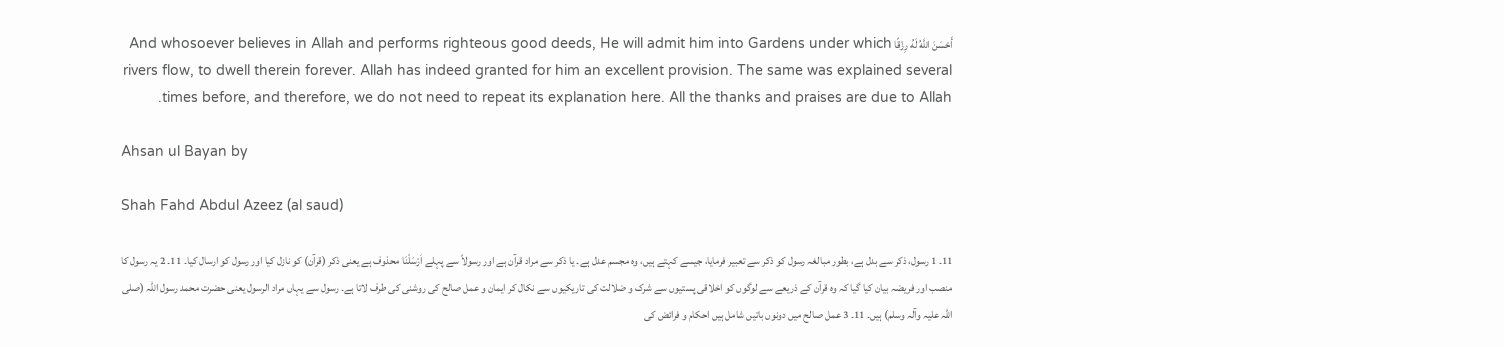أَحْسَنَ اللَّهُ لَهُ رِزْقًا And whosoever believes in Allah and performs righteous good deeds, He will admit him into Gardens under which rivers flow, to dwell therein forever. Allah has indeed granted for him an excellent provision. The same was explained several times before, and therefore, we do not need to repeat its explanation here. All the thanks and praises are due to Allah.

Ahsan ul Bayan by

Shah Fahd Abdul Azeez (al saud)

11۔ 1 رسول، ذکر سے بدل ہے، بطور مبالغہ رسول کو ذکر سے تعبیر فرمایا، جیسے کہتے ہیں، وہ مجسم عدل ہے۔ یا ذکر سے مراد قرآن ہے اور رسولاً سے پہلے اَرْسَلْنَا محذوف ہے یعنی ذکر (قرآن) کو نازل کیا اور رسول کو ارسال کیا۔ 11۔ 2 یہ رسول کا منصب اور فریضہ بیان کیا گیا کہ وہ قرآن کے ذریعے سے لوگوں کو اخلاقی پستیوں سے شرک و ضلالت کی تاریکیوں سے نکال کر ایمان و عمل صالح کی روشنی کی طرف لاتا ہے۔ رسول سے یہاں مراد الرسول یعنی حضرت محمد رسول اللہ (صلی اللہ علیہ وآلہ وسلم) ہیں۔ 11۔ 3 عمل صالح میں دونوں باتیں شامل ہیں احکام و فرائض کی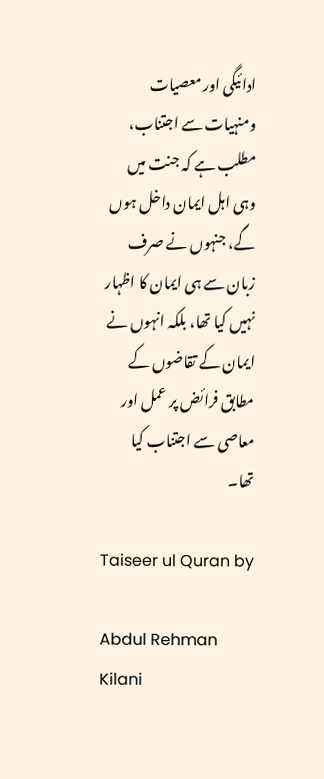ادائیگی اور معصیات ومنہیات سے اجتناب، مطلب ہے کہ جنت میں وہی اہل ایمان داخل ہوں گے، جنہوں نے صرف زبان سے ہی ایمان کا اظہار نہیں کیا تھا، بلکہ انہوں نے ایمان کے تقاضوں کے مطابق فرائض پر عمل اور معاصی سے اجتناب کیا تھا۔

Taiseer ul Quran by

Abdul Rehman Kilani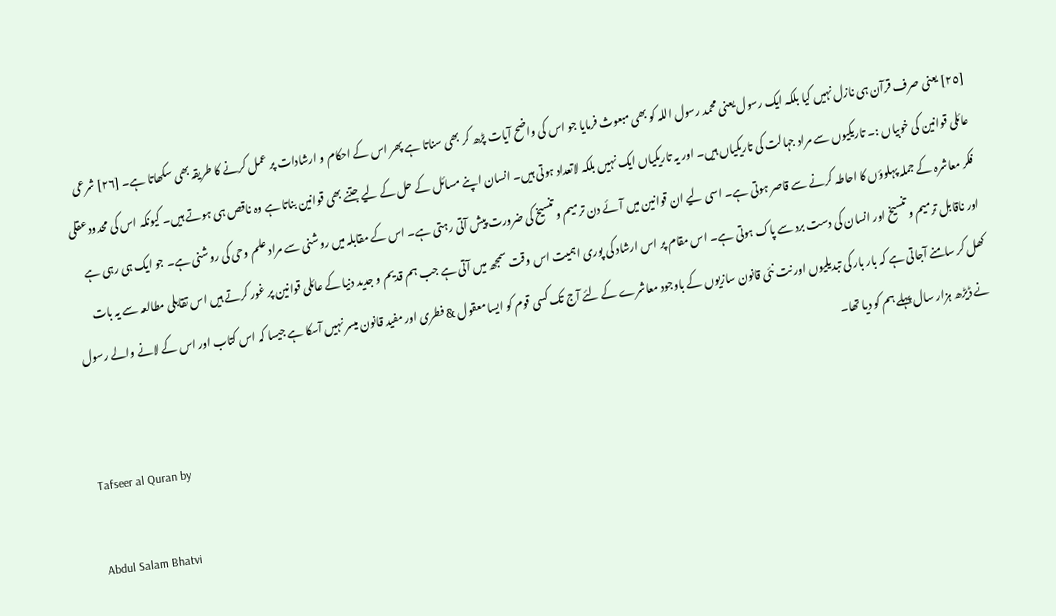[٢٥] یعنی صرف قرآن ہی نازل نہیں کیا بلکہ ایک رسول یعنی محمد رسول اللہ کو بھی مبعوث فرمایا جو اس کی واضح آیات پڑھ کر بھی سناتا ہے پھر اس کے احکام و ارشادات پر عمل کرنے کا طریقہ بھی سکھاتا ہے۔ [٢٦] شرعی عائلی قوانین کی خوبیاں :۔ تاریکیوں سے مراد جہالت کی تاریکیاں ہیں۔ اور یہ تاریکیاں ایک نہیں بلکہ لاتعداد ہوتی ہیں۔ انسان اپنے مسائل کے حل کے لیے جتنے بھی قوانین بناتا ہے وہ ناقص ہی ہوتے ہیں۔ کیونکہ اس کی محدود عقلی فکر معاشرہ کے جملہ پہلوؤں کا احاطہ کرنے سے قاصر ہوتی ہے۔ اسی لیے ان قوانین میں آئے دن ترمیم و تنسیخ کی ضرورت پیش آتی رہتی ہے۔ اس کے مقابلہ میں روشنی سے مراد علم وحی کی روشنی ہے۔ جو ایک ہی رہی ہے اور ناقابل ترمیم و تنسیخ اور انسان کی دست برد سے پاک ہوتی ہے۔ اس مقام پر اس ارشاد کی پوری اہمیت اس وقت سمجھ میں آتی ہے جب ہم قدیم و جدید دنیا کے عائلی قوانین پر غور کرتے ہیں اس تقابلی مطالعہ سے یہ بات کھل کر سامنے آجاتی ہے کہ بار بار کی تبدیلیوں اور نت نئی قانون سازیوں کے باوجود معاشرے کے لئے آج تک کسی قوم کو ایسا معقول & فطری اور مفید قانون میسر نہیں آسکا ہے جیسا کہ اس کتاب اور اس کے لانے والے رسول نے ڈیڑھ ہزار سال پہلے ہم کو دیا تھا۔

Tafseer al Quran by

Abdul Salam Bhatvi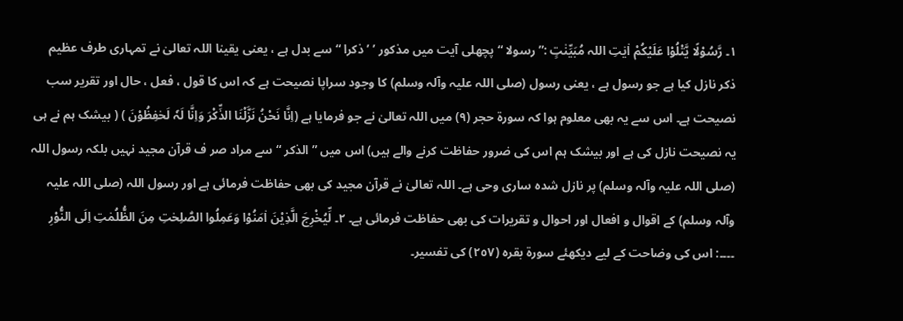١۔ رَّسُوْلًا یَّتْلُوْا عَلَیْکُمْ اٰیٰتِ اللہ مُبَیِّنٰتٍ :” رسولا “ پچھلی آیت میں مذکور ’ ’ ذکرا “ سے بدل ہے ، یعنی یقینا اللہ تعالیٰ نے تمہاری طرف عظیم ذکر نازل کیا ہے جو رسول ہے ، یعنی رسول (صلی اللہ علیہ وآلہ وسلم) کا وجود سراپا نصیحت ہے کہ اس کا قول ، فعل ، حال اور تقریر سب نصیحت ہے۔ اس سے یہ بھی معلوم ہوا کہ سورة حجر (٩) میں اللہ تعالیٰ نے جو فرمایا ہے (اِنَّا نَحْنُ نَزَّلْنَا الذِّکْرَ وَاِنَّا لَہٗ لَحٰفِظُوْنَ ) ( بیشک ہم نے ہی یہ نصیحت نازل کی ہے اور بیشک ہم اس کی ضرور حفاظت کرنے والے ہیں) اس میں ” الذکر “ سے مراد صر ف قرآن مجید نہیں بلکہ رسول اللہ (صلی اللہ علیہ وآلہ وسلم) پر نازل شدہ ساری وحی ہے۔ اللہ تعالیٰ نے قرآن مجید کی بھی حفاظت فرمائی ہے اور رسول اللہ (صلی اللہ علیہ وآلہ وسلم) کے اقوال و افعال اور احوال و تقریرات کی بھی حفاظت فرمائی ہے۔ ٢۔ لِّیُخْرِجَ الَّذِیْنَ اٰمَنُوْا وَعَمِلُوا الصّٰلِحٰتِ مِنَ الظُّلُمٰتِ اِلَی النُّوْرِ ۔۔۔۔: اس کی وضاحت کے لیے دیکھئے سورة بقرہ (٢٥٧) کی تفسیر۔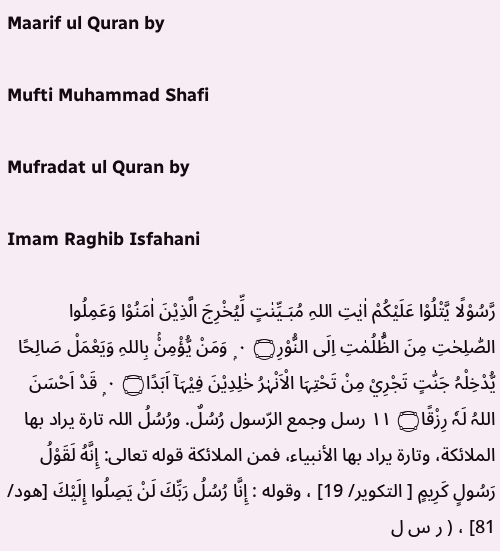Maarif ul Quran by

Mufti Muhammad Shafi

Mufradat ul Quran by

Imam Raghib Isfahani

رَّسُوْلًا يَّتْلُوْا عَلَيْكُمْ اٰيٰتِ اللہِ مُبَـيِّنٰتٍ لِّيُخْرِجَ الَّذِيْنَ اٰمَنُوْا وَعَمِلُوا الصّٰلِحٰتِ مِنَ الظُّلُمٰتِ اِلَى النُّوْرِ۝ ٠ ۭ وَمَنْ يُّؤْمِنْۢ بِاللہِ وَيَعْمَلْ صَالِحًا يُّدْخِلْہُ جَنّٰتٍ تَجْرِيْ مِنْ تَحْتِہَا الْاَنْہٰرُ خٰلِدِيْنَ فِيْہَآ اَبَدًا۝ ٠ ۭ قَدْ اَحْسَنَ اللہُ لَہٗ رِزْقًا۝ ١١ رسل وجمع الرّسول رُسُلٌ. ورُسُلُ اللہ تارة يراد بها الملائكة، وتارة يراد بها الأنبیاء، فمن الملائكة قوله تعالی: إِنَّهُ لَقَوْلُ رَسُولٍ كَرِيمٍ [ التکوير/ 19] ، وقوله : إِنَّا رُسُلُ رَبِّكَ لَنْ يَصِلُوا إِلَيْكَ [هود/ 81] ، ( ر س ل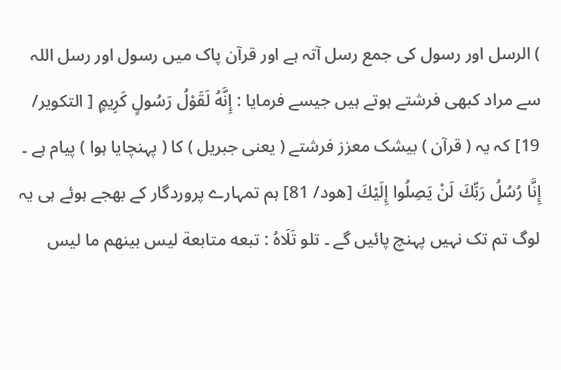) الرسل اور رسول کی جمع رسل آتہ ہے اور قرآن پاک میں رسول اور رسل اللہ سے مراد کبھی فرشتے ہوتے ہیں جیسے فرمایا : إِنَّهُ لَقَوْلُ رَسُولٍ كَرِيمٍ [ التکوير/ 19] کہ یہ ( قرآن ) بیشک معزز فرشتے ( یعنی جبریل ) کا ( پہنچایا ہوا ) پیام ہے ۔ إِنَّا رُسُلُ رَبِّكَ لَنْ يَصِلُوا إِلَيْكَ [هود/ 81] ہم تمہارے پروردگار کے بھجے ہوئے ہی یہ لوگ تم تک نہیں پہنچ پائیں گے ۔ تلو تَلَاهُ : تبعه متابعة ليس بينهم ما ليس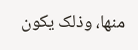منها، وذلک يكون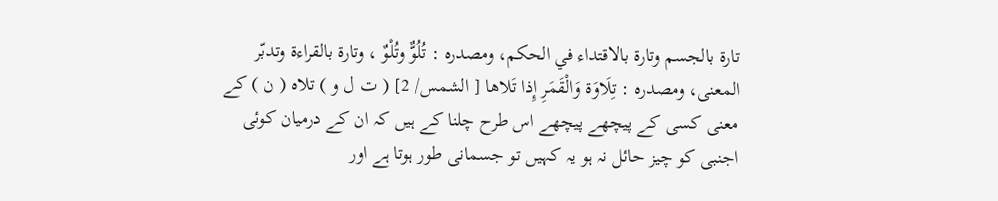تارة بالجسم وتارة بالاقتداء في الحکم، ومصدره : تُلُوٌّ وتُلْوٌ ، وتارة بالقراءة وتدبّر المعنی، ومصدره : تِلَاوَة وَالْقَمَرِ إِذا تَلاها [ الشمس/ 2] ( ت ل و ) تلاہ ( ن ) کے معنی کسی کے پیچھے پیچھے اس طرح چلنا کے ہیں کہ ان کے درمیان کوئی اجنبی کو چیز حائل نہ ہو یہ کہیں تو جسمانی طور ہوتا ہے اور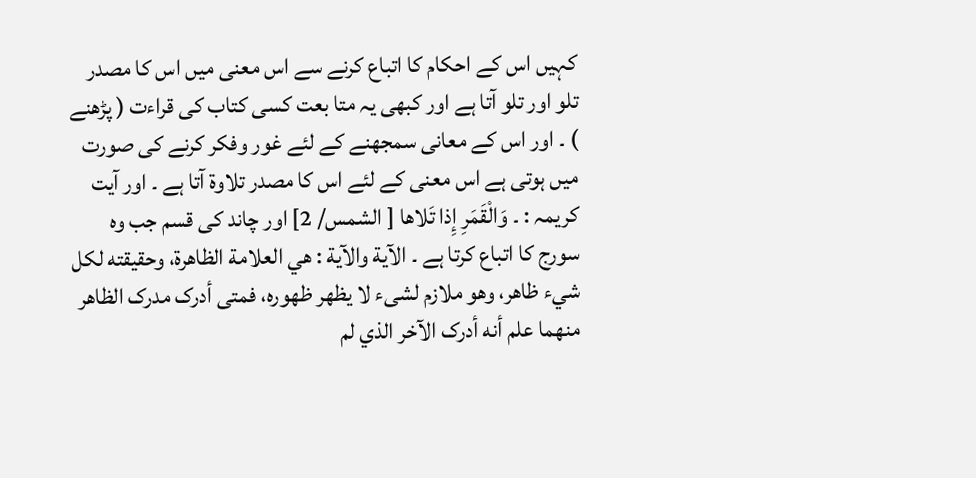کہیں اس کے احکام کا اتباع کرنے سے اس معنی میں اس کا مصدر تلو اور تلو آتا ہے اور کبھی یہ متا بعت کسی کتاب کی قراءت ( پڑھنے ) ۔ اور اس کے معانی سمجھنے کے لئے غور وفکر کرنے کی صورت میں ہوتی ہے اس معنی کے لئے اس کا مصدر تلاوۃ آتا ہے ۔ اور آیت کریمہ : ۔ وَالْقَمَرِ إِذا تَلاها [ الشمس/ 2] اور چاند کی قسم جب وہ سورج کا اتباع کرتا ہے ۔ الآية والآية : هي العلامة الظاهرة، وحقیقته لکل شيء ظاهر، وهو ملازم لشیء لا يظهر ظهوره، فمتی أدرک مدرک الظاهر منهما علم أنه أدرک الآخر الذي لم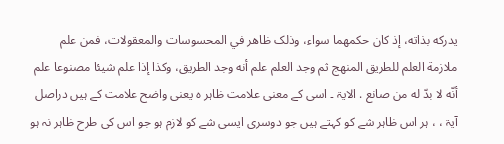يدركه بذاته، إذ کان حكمهما سواء، وذلک ظاهر في المحسوسات والمعقولات، فمن علم ملازمة العلم للطریق المنهج ثم وجد العلم علم أنه وجد الطریق، وکذا إذا علم شيئا مصنوعا علم أنّه لا بدّ له من صانع . الایۃ ۔ اسی کے معنی علامت ظاہر ہ یعنی واضح علامت کے ہیں دراصل آیۃ ، ، ہر اس ظاہر شے کو کہتے ہیں جو دوسری ایسی شے کو لازم ہو جو اس کی طرح ظاہر نہ ہو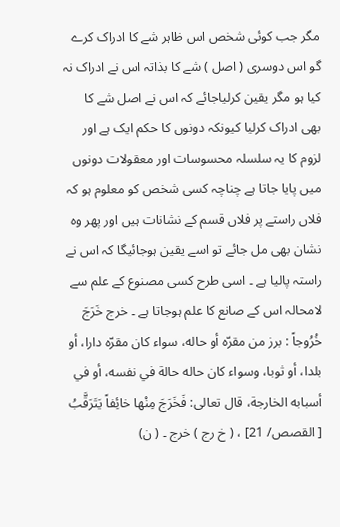مگر جب کوئی شخص اس ظاہر شے کا ادراک کرے گو اس دوسری ( اصل ) شے کا بذاتہ اس نے ادراک نہ کیا ہو مگر یقین کرلیاجائے کہ اس نے اصل شے کا بھی ادراک کرلیا کیونکہ دونوں کا حکم ایک ہے اور لزوم کا یہ سلسلہ محسوسات اور معقولات دونوں میں پایا جاتا ہے چناچہ کسی شخص کو معلوم ہو کہ فلاں راستے پر فلاں قسم کے نشانات ہیں اور پھر وہ نشان بھی مل جائے تو اسے یقین ہوجائیگا کہ اس نے راستہ پالیا ہے ۔ اسی طرح کسی مصنوع کے علم سے لامحالہ اس کے صانع کا علم ہوجاتا ہے ۔ خرج خَرَجَ خُرُوجاً : برز من مقرّه أو حاله، سواء کان مقرّه دارا، أو بلدا، أو ثوبا، وسواء کان حاله حالة في نفسه، أو في أسبابه الخارجة، قال تعالی: فَخَرَجَ مِنْها خائِفاً يَتَرَقَّبُ [ القصص/ 21] ، ( خ رج ) خرج ۔ ( ن)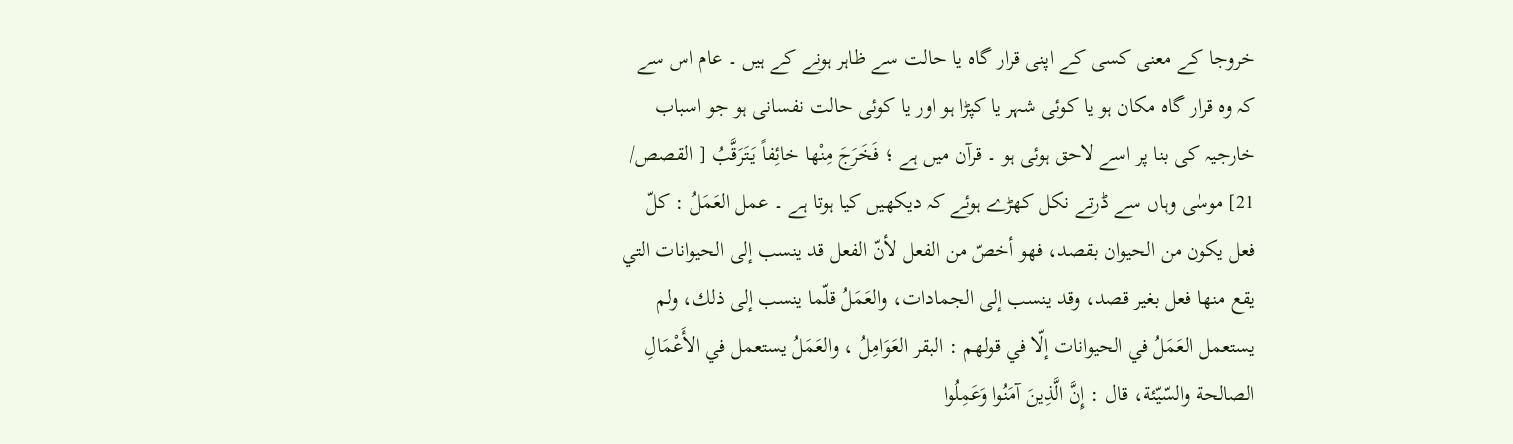خروجا کے معنی کسی کے اپنی قرار گاہ یا حالت سے ظاہر ہونے کے ہیں ۔ عام اس سے کہ وہ قرار گاہ مکان ہو یا کوئی شہر یا کپڑا ہو اور یا کوئی حالت نفسانی ہو جو اسباب خارجیہ کی بنا پر اسے لاحق ہوئی ہو ۔ قرآن میں ہے ؛ فَخَرَجَ مِنْها خائِفاً يَتَرَقَّبُ [ القصص/ 21] موسٰی وہاں سے ڈرتے نکل کھڑے ہوئے کہ دیکھیں کیا ہوتا ہے ۔ عمل العَمَلُ : كلّ فعل يكون من الحیوان بقصد، فهو أخصّ من الفعل لأنّ الفعل قد ينسب إلى الحیوانات التي يقع منها فعل بغیر قصد، وقد ينسب إلى الجمادات، والعَمَلُ قلّما ينسب إلى ذلك، ولم يستعمل العَمَلُ في الحیوانات إلّا في قولهم : البقر العَوَامِلُ ، والعَمَلُ يستعمل في الأَعْمَالِ الصالحة والسّيّئة، قال : إِنَّ الَّذِينَ آمَنُوا وَعَمِلُوا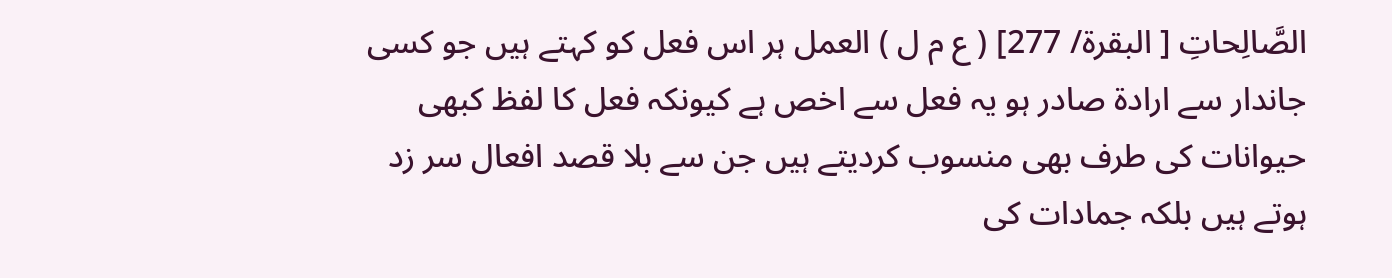الصَّالِحاتِ [ البقرة/ 277] ( ع م ل ) العمل ہر اس فعل کو کہتے ہیں جو کسی جاندار سے ارادۃ صادر ہو یہ فعل سے اخص ہے کیونکہ فعل کا لفظ کبھی حیوانات کی طرف بھی منسوب کردیتے ہیں جن سے بلا قصد افعال سر زد ہوتے ہیں بلکہ جمادات کی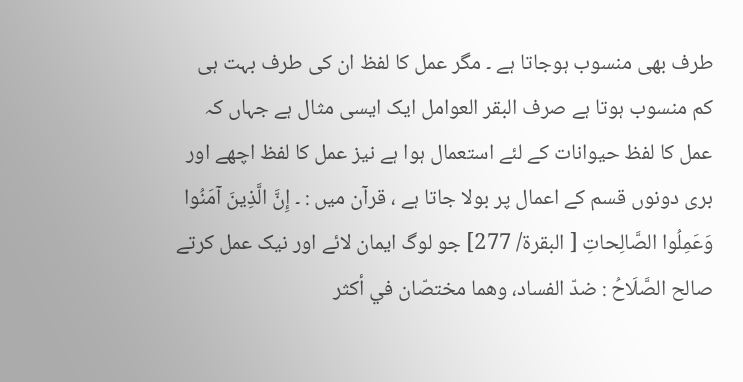طرف بھی منسوب ہوجاتا ہے ۔ مگر عمل کا لفظ ان کی طرف بہت ہی کم منسوب ہوتا ہے صرف البقر العوامل ایک ایسی مثال ہے جہاں کہ عمل کا لفظ حیوانات کے لئے استعمال ہوا ہے نیز عمل کا لفظ اچھے اور بری دونوں قسم کے اعمال پر بولا جاتا ہے ، قرآن میں : ۔ إِنَّ الَّذِينَ آمَنُوا وَعَمِلُوا الصَّالِحاتِ [ البقرة/ 277] جو لوگ ایمان لائے اور نیک عمل کرتے صالح الصَّلَاحُ : ضدّ الفساد، وهما مختصّان في أكثر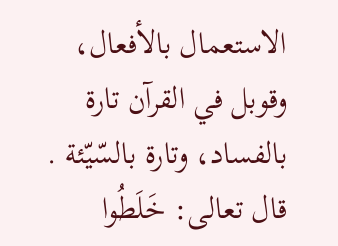الاستعمال بالأفعال، وقوبل في القرآن تارة بالفساد، وتارة بالسّيّئة . قال تعالی: خَلَطُوا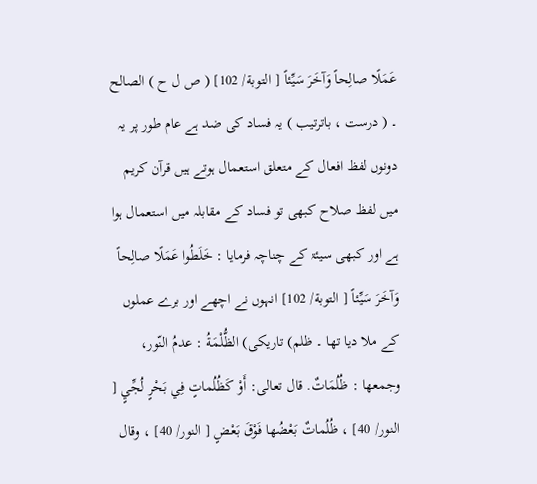عَمَلًا صالِحاً وَآخَرَ سَيِّئاً [ التوبة/ 102] ( ص ل ح ) الصالح ۔ ( درست ، باترتیب ) یہ فساد کی ضد ہے عام طور پر یہ دونوں لفظ افعال کے متعلق استعمال ہوتے ہیں قرآن کریم میں لفظ صلاح کبھی تو فساد کے مقابلہ میں استعمال ہوا ہے اور کبھی سیئۃ کے چناچہ فرمایا : خَلَطُوا عَمَلًا صالِحاً وَآخَرَ سَيِّئاً [ التوبة/ 102] انہوں نے اچھے اور برے عملوں کے ملا دیا تھا ۔ ظلم) تاریکی) الظُّلْمَةُ : عدمُ النّور، وجمعها : ظُلُمَاتٌ. قال تعالی: أَوْ كَظُلُماتٍ فِي بَحْرٍ لُجِّيٍ [ النور/ 40] ، ظُلُماتٌ بَعْضُها فَوْقَ بَعْضٍ [ النور/ 40] ، وقال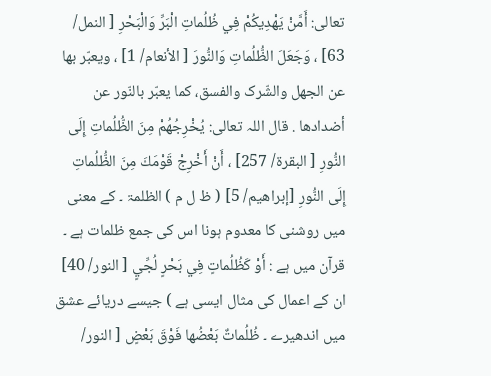تعالی: أَمَّنْ يَهْدِيكُمْ فِي ظُلُماتِ الْبَرِّ وَالْبَحْرِ [ النمل/ 63] ، وَجَعَلَ الظُّلُماتِ وَالنُّورَ [ الأنعام/ 1] ، ويعبّر بها عن الجهل والشّرک والفسق، كما يعبّر بالنّور عن أضدادها . قال اللہ تعالی: يُخْرِجُهُمْ مِنَ الظُّلُماتِ إِلَى النُّورِ [ البقرة/ 257] ، أَنْ أَخْرِجْ قَوْمَكَ مِنَ الظُّلُماتِ إِلَى النُّورِ [إبراهيم/ 5] ( ظ ل م ) الظلمۃ ۔ کے معنی میں روشنی کا معدوم ہونا اس کی جمع ظلمات ہے ۔ قرآن میں ہے : أَوْ كَظُلُماتٍ فِي بَحْرٍ لُجِّيٍ [ النور/ 40] ان کے اعمال کی مثال ایسی ہے ) جیسے دریائے عشق میں اندھیرے ۔ ظُلُماتٌ بَعْضُها فَوْقَ بَعْضٍ [ النور/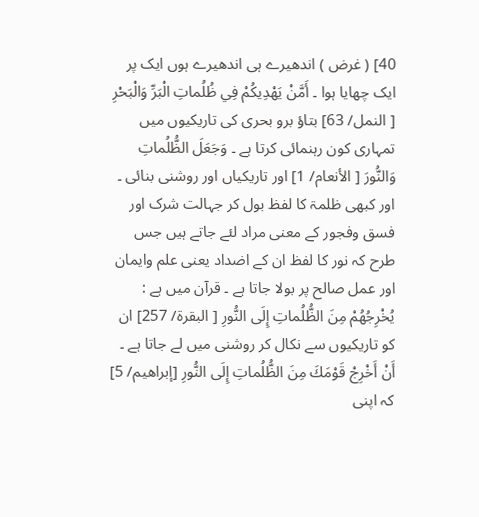40] ( غرض ) اندھیرے ہی اندھیرے ہوں ایک پر ایک چھایا ہوا ۔ أَمَّنْ يَهْدِيكُمْ فِي ظُلُماتِ الْبَرِّ وَالْبَحْرِ [ النمل/ 63] بتاؤ برو بحری کی تاریکیوں میں تمہاری کون رہنمائی کرتا ہے ۔ وَجَعَلَ الظُّلُماتِ وَالنُّورَ [ الأنعام/ 1] اور تاریکیاں اور روشنی بنائی ۔ اور کبھی ظلمۃ کا لفظ بول کر جہالت شرک اور فسق وفجور کے معنی مراد لئے جاتے ہیں جس طرح کہ نور کا لفظ ان کے اضداد یعنی علم وایمان اور عمل صالح پر بولا جاتا ہے ۔ قرآن میں ہے : يُخْرِجُهُمْ مِنَ الظُّلُماتِ إِلَى النُّورِ [ البقرة/ 257] ان کو تاریکیوں سے نکال کر روشنی میں لے جاتا ہے ۔ أَنْ أَخْرِجْ قَوْمَكَ مِنَ الظُّلُماتِ إِلَى النُّورِ [إبراهيم/ 5] کہ اپنی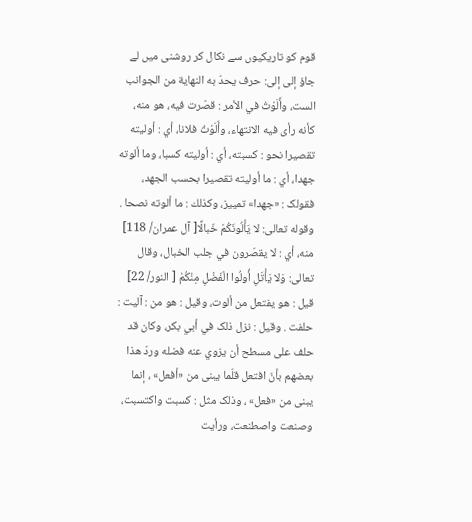قوم کو تاریکیوں سے نکال کر روشنی میں لے جاؤ إلى إلى: حرف يحدّ به النهاية من الجوانب الست، وأَلَوْتُ في الأمر : قصّرت فيه، هو منه، كأنه رأى فيه الانتهاء، وأَلَوْتُ فلانا، أي : أولیته تقصیرا نحو : کسبته، أي : أولیته کسبا، وما ألوته جهدا، أي : ما أولیته تقصیرا بحسب الجهد، فقولک : «جهدا» تمييز، وکذلك : ما ألوته نصحا . وقوله تعالی: لا يَأْلُونَكُمْ خَبالًا[ آل عمران/ 118] منه، أي : لا يقصّرون في جلب الخبال، وقال تعالی: وَلا يَأْتَلِ أُولُوا الْفَضْلِ مِنْكُمْ [ النور/ 22] قيل : هو يفتعل من ألوت، وقیل : هو من : آلیت : حلفت . وقیل : نزل ذلک في أبي بكر، وکان قد حلف علی مسطح أن يزوي عنه فضله وردّ هذا بعضهم بأنّ افتعل قلّما يبنی من «أفعل» ، إنما يبنی من «فعل» ، وذلک مثل : کسبت واکتسبت، وصنعت واصطنعت، ورأيت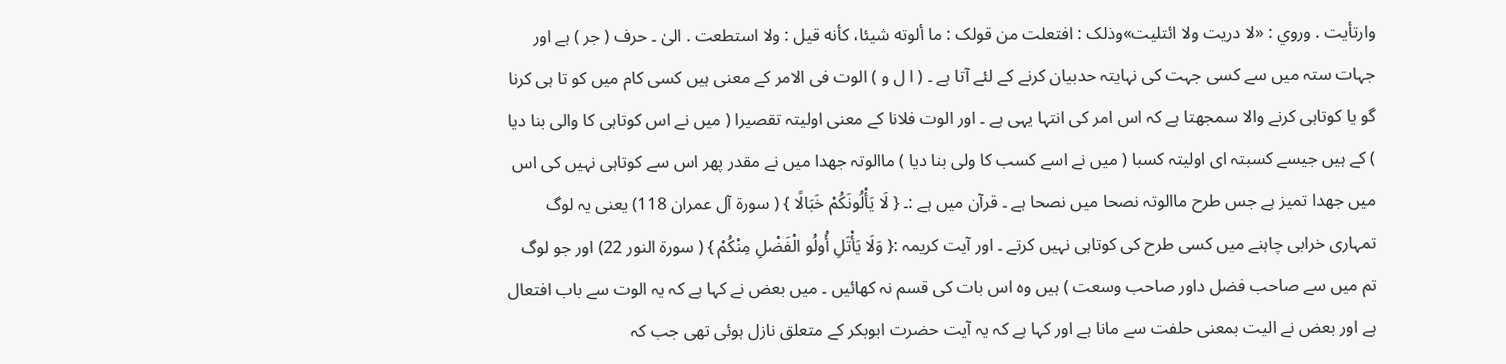وارتأيت . وروي : «لا دریت ولا ائتلیت»وذلک : افتعلت من قولک : ما ألوته شيئا، كأنه قيل : ولا استطعت . الیٰ ۔ حرف ( جر ) ہے اور جہات ستہ میں سے کسی جہت کی نہایتہ حدبیان کرنے کے لئے آتا ہے ۔ ( ا ل و ) الوت فی الامر کے معنی ہیں کسی کام میں کو تا ہی کرنا گو یا کوتاہی کرنے والا سمجھتا ہے کہ اس امر کی انتہا یہی ہے ۔ اور الوت فلانا کے معنی اولیتہ تقصیرا ( میں نے اس کوتاہی کا والی بنا دیا ) کے ہیں جیسے کسبتہ ای اولیتہ کسبا ( میں نے اسے کسب کا ولی بنا دیا ) ماالوتہ جھدا میں نے مقدر پھر اس سے کوتاہی نہیں کی اس میں جھدا تمیز ہے جس طرح ماالوتہ نصحا میں نصحا ہے ۔ قرآن میں ہے :۔ { لَا يَأْلُونَكُمْ خَبَالًا } ( سورة آل عمران 118) یعنی یہ لوگ تمہاری خرابی چاہنے میں کسی طرح کی کوتاہی نہیں کرتے ۔ اور آیت کریمہ :{ وَلَا يَأْتَلِ أُولُو الْفَضْلِ مِنْكُمْ } ( سورة النور 22) اور جو لوگ تم میں سے صاحب فضل داور صاحب وسعت ) ہیں وہ اس بات کی قسم نہ کھائیں ۔ میں بعض نے کہا ہے کہ یہ الوت سے باب افتعال ہے اور بعض نے الیت بمعنی حلفت سے مانا ہے اور کہا ہے کہ یہ آیت حضرت ابوبکر کے متعلق نازل ہوئی تھی جب کہ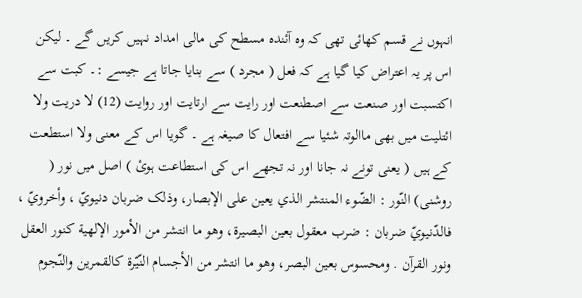انہوں نے قسم کھائی تھی کہ وہ آئندہ مسطح کی مالی امداد نہیں کریں گے ۔ لیکن اس پر یہ اعتراض کیا گیا ہے کہ فعل ( مجرد ) سے بنایا جاتا ہے جیسے :۔ کبت سے اکتسبت اور صنعت سے اصطنعت اور رایت سے ارتایت اور روایت (12) لا دریت ولا ائتلیت میں بھی ماالوتہ شئیا سے افتعال کا صیغہ ہے ۔ گویا اس کے معنی ولا استطعت کے ہیں ( یعنی تونے نہ جانا اور نہ تجھے اس کی استطاعت ہوئ ) اصل میں نور ( روشنی) النّور : الضّوء المنتشر الذي يعين علی الإبصار، وذلک ضربان دنیويّ ، وأخرويّ ، فالدّنيويّ ضربان : ضرب معقول بعین البصیرة، وهو ما انتشر من الأمور الإلهية کنور العقل ونور القرآن . ومحسوس بعین البصر، وهو ما انتشر من الأجسام النّيّرة کالقمرین والنّجوم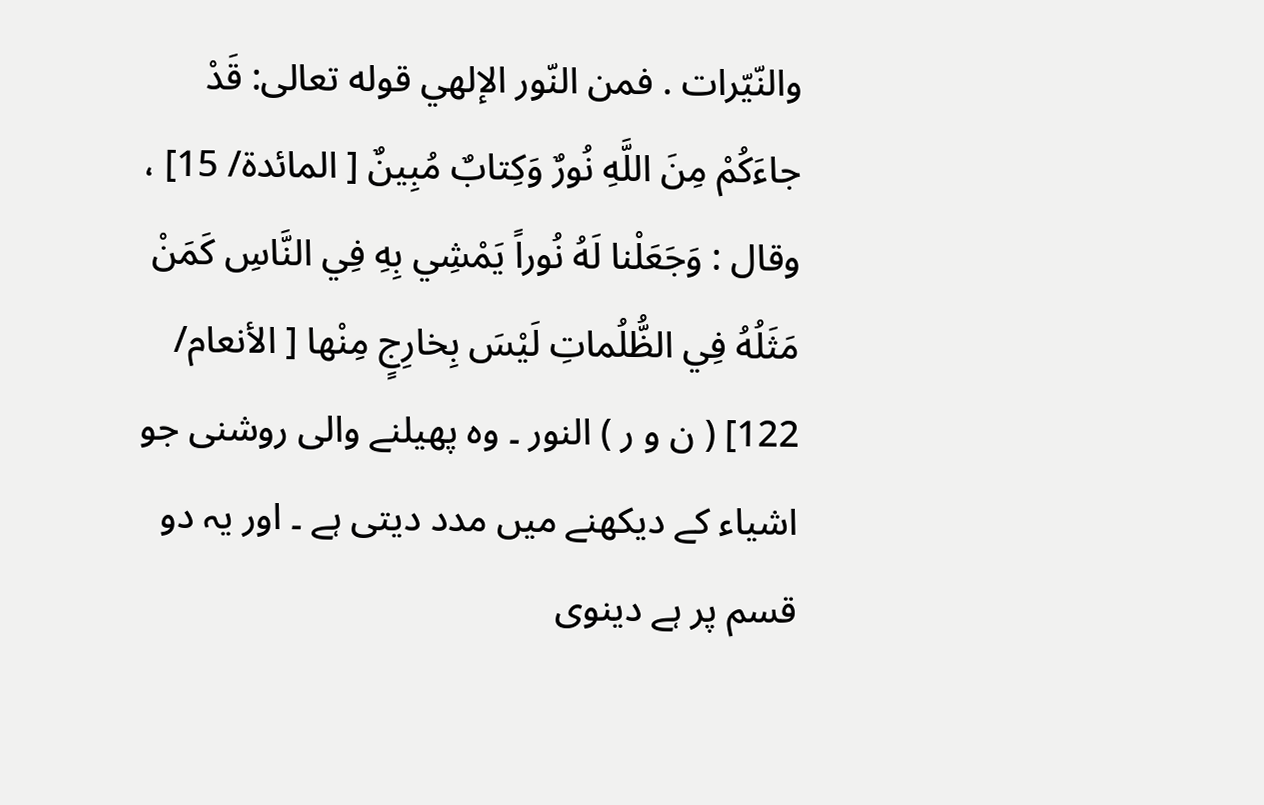والنّيّرات . فمن النّور الإلهي قوله تعالی: قَدْ جاءَكُمْ مِنَ اللَّهِ نُورٌ وَكِتابٌ مُبِينٌ [ المائدة/ 15] ، وقال : وَجَعَلْنا لَهُ نُوراً يَمْشِي بِهِ فِي النَّاسِ كَمَنْ مَثَلُهُ فِي الظُّلُماتِ لَيْسَ بِخارِجٍ مِنْها [ الأنعام/ 122] ( ن و ر ) النور ۔ وہ پھیلنے والی روشنی جو اشیاء کے دیکھنے میں مدد دیتی ہے ۔ اور یہ دو قسم پر ہے دینوی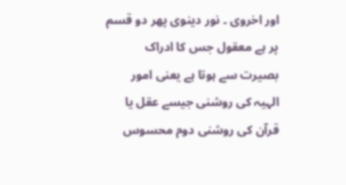اور اخروی ۔ نور دینوی پھر دو قسم پر ہے معقول جس کا ادراک بصیرت سے ہوتا ہے یعنی امور الہیہ کی روشنی جیسے عقل یا قرآن کی روشنی دوم محسوس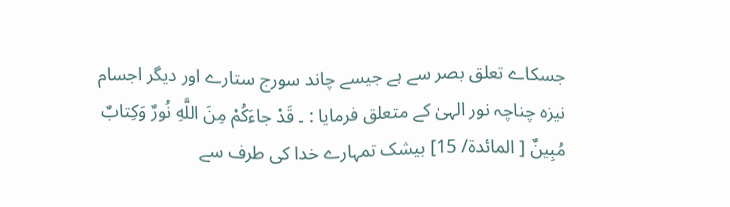جسکاے تعلق بصر سے ہے جیسے چاند سورج ستارے اور دیگر اجسام نیزہ چناچہ نور الہیٰ کے متعلق فرمایا : ۔ قَدْ جاءَكُمْ مِنَ اللَّهِ نُورٌ وَكِتابٌ مُبِينٌ [ المائدة/ 15] بیشک تمہارے خدا کی طرف سے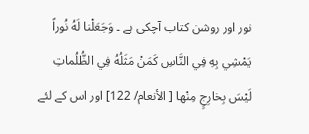نور اور روشن کتاب آچکی ہے ۔ وَجَعَلْنا لَهُ نُوراً يَمْشِي بِهِ فِي النَّاسِ كَمَنْ مَثَلُهُ فِي الظُّلُماتِ لَيْسَ بِخارِجٍ مِنْها [ الأنعام/ 122] اور اس کے لئے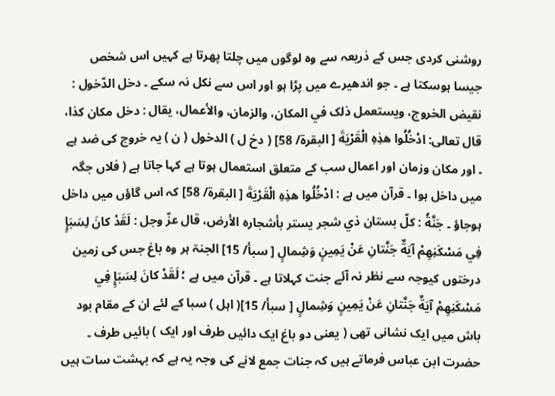روشنی کردی جس کے ذریعہ سے وہ لوگوں میں چلتا پھرتا ہے کہیں اس شخص جیسا ہوسکتا ہے ۔ جو اندھیرے میں پڑا ہو اور اس سے نکل نہ سکے ۔ دخل الدّخول : نقیض الخروج، ويستعمل ذلک في المکان، والزمان، والأعمال، يقال : دخل مکان کذا، قال تعالی: ادْخُلُوا هذِهِ الْقَرْيَةَ [ البقرة/ 58] ( دخ ل ) الدخول ( ن ) یہ خروج کی ضد ہے ۔ اور مکان وزمان اور اعمال سب کے متعلق استعمال ہوتا ہے کہا جاتا ہے ( فلاں جگہ میں داخل ہوا ۔ قرآن میں ہے : ادْخُلُوا هذِهِ الْقَرْيَةَ [ البقرة/ 58] کہ اس گاؤں میں داخل ہوجاؤ ۔ جَنَّةُ : كلّ بستان ذي شجر يستر بأشجاره الأرض، قال عزّ وجل : لَقَدْ كانَ لِسَبَإٍ فِي مَسْكَنِهِمْ آيَةٌ جَنَّتانِ عَنْ يَمِينٍ وَشِمالٍ [ سبأ/ 15] الجنۃ ہر وہ باغ جس کی زمین درختوں کیوجہ سے نظر نہ آئے جنت کہلاتا ہے ۔ قرآن میں ہے ؛ لَقَدْ كانَ لِسَبَإٍ فِي مَسْكَنِهِمْ آيَةٌ جَنَّتانِ عَنْ يَمِينٍ وَشِمالٍ [ سبأ/ 15]( اہل ) سبا کے لئے ان کے مقام بود باش میں ایک نشانی تھی ( یعنی دو باغ ایک دائیں طرف اور ایک ) بائیں طرف ۔ حضرت ابن عباس فرماتے ہیں کہ جنات جمع لانے کی وجہ یہ ہے کہ بہشت سات ہیں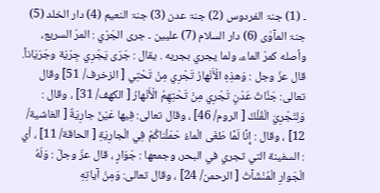۔ (1) جنۃ الفردوس (2) جنۃ عدن (3) جنۃ النعیم (4) دار الخلد (5) جنۃ المآوٰی (6) دار السلام (7) علیین ۔ جری الجَرْي : المرّ السریع، وأصله كمرّ الماء، ولما يجري بجريه . يقال : جَرَى يَجْرِي جِرْيَة وجَرَيَاناً. قال عزّ وجل : وَهذِهِ الْأَنْهارُ تَجْرِي مِنْ تَحْتِي [ الزخرف/ 51] وقال تعالی: جَنَّاتُ عَدْنٍ تَجْرِي مِنْ تَحْتِهِمُ الْأَنْهارُ [ الكهف/ 31] ، وقال : وَلِتَجْرِيَ الْفُلْكُ [ الروم/ 46] ، وقال تعالی: فِيها عَيْنٌ جارِيَةٌ [ الغاشية/ 12] ، وقال : إِنَّا لَمَّا طَغَى الْماءُ حَمَلْناكُمْ فِي الْجارِيَةِ [ الحاقة/ 11] ، أي : السفینة التي تجري في البحر، وجمعها : جَوَارٍ ، قال عزّ وجلّ : وَلَهُ الْجَوارِ الْمُنْشَآتُ [ الرحمن/ 24] ، وقال تعالی: وَمِنْ آياتِهِ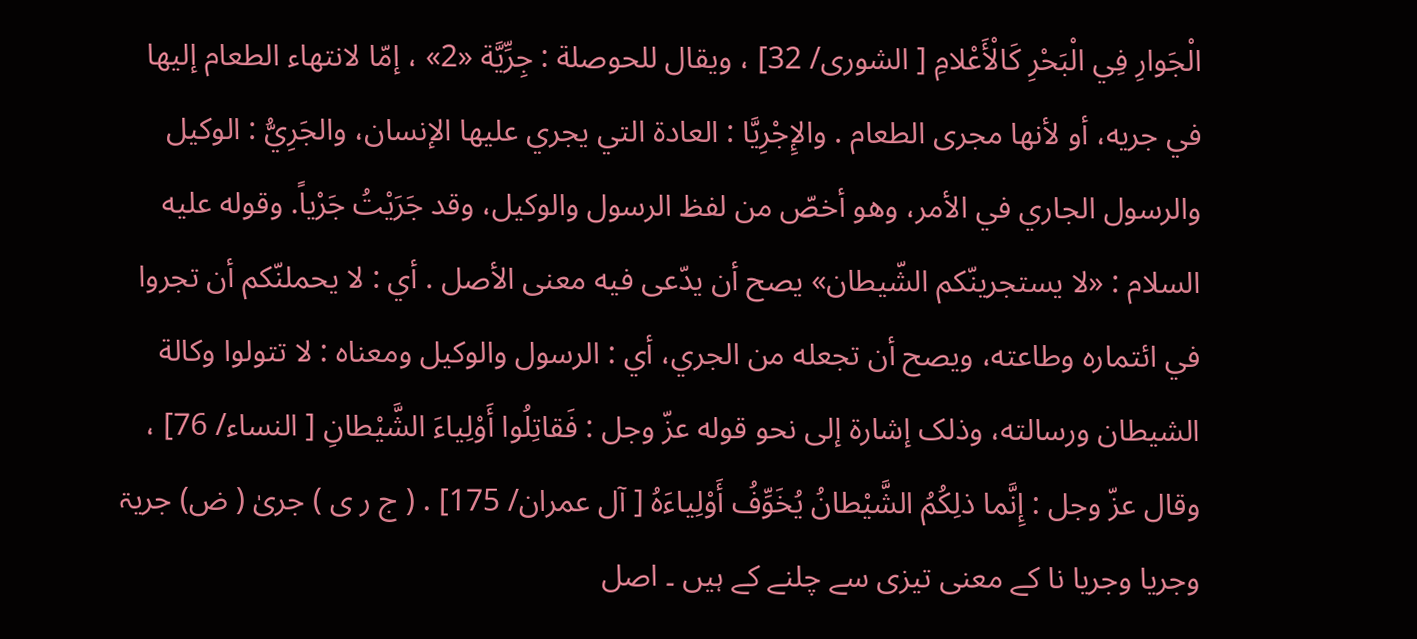الْجَوارِ فِي الْبَحْرِ كَالْأَعْلامِ [ الشوری/ 32] ، ويقال للحوصلة : جِرِّيَّة «2» ، إمّا لانتهاء الطعام إليها في جريه، أو لأنها مجری الطعام . والإِجْرِيَّا : العادة التي يجري عليها الإنسان، والجَرِيُّ : الوکيل والرسول الجاري في الأمر، وهو أخصّ من لفظ الرسول والوکيل، وقد جَرَيْتُ جَرْياً. وقوله عليه السلام : «لا يستجرینّكم الشّيطان» يصح أن يدّعى فيه معنی الأصل . أي : لا يحملنّكم أن تجروا في ائتماره وطاعته، ويصح أن تجعله من الجري، أي : الرسول والوکيل ومعناه : لا تتولوا وکالة الشیطان ورسالته، وذلک إشارة إلى نحو قوله عزّ وجل : فَقاتِلُوا أَوْلِياءَ الشَّيْطانِ [ النساء/ 76] ، وقال عزّ وجل : إِنَّما ذلِكُمُ الشَّيْطانُ يُخَوِّفُ أَوْلِياءَهُ [ آل عمران/ 175] . ( ج ر ی ) جریٰ ( ض) جریۃ وجریا وجریا نا کے معنی تیزی سے چلنے کے ہیں ۔ اصل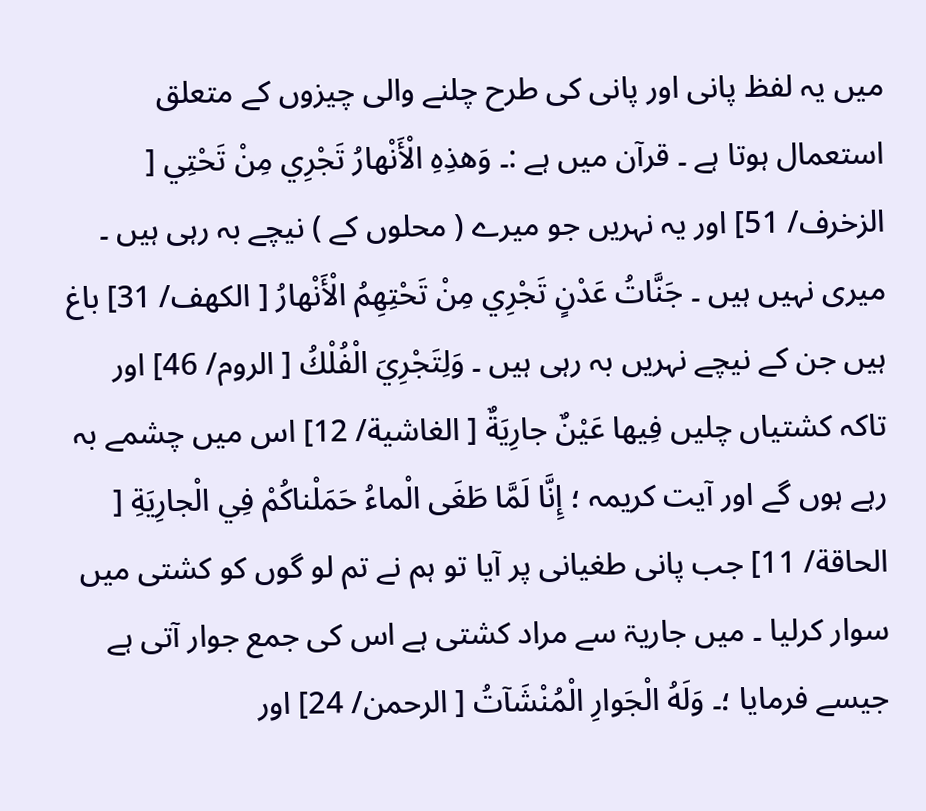میں یہ لفظ پانی اور پانی کی طرح چلنے والی چیزوں کے متعلق استعمال ہوتا ہے ۔ قرآن میں ہے :۔ وَهذِهِ الْأَنْهارُ تَجْرِي مِنْ تَحْتِي [ الزخرف/ 51] اور یہ نہریں جو میرے ( محلوں کے ) نیچے بہ رہی ہیں ۔ میری نہیں ہیں ۔ جَنَّاتُ عَدْنٍ تَجْرِي مِنْ تَحْتِهِمُ الْأَنْهارُ [ الكهف/ 31] باغ ہیں جن کے نیچے نہریں بہ رہی ہیں ۔ وَلِتَجْرِيَ الْفُلْكُ [ الروم/ 46] اور تاکہ کشتیاں چلیں فِيها عَيْنٌ جارِيَةٌ [ الغاشية/ 12] اس میں چشمے بہ رہے ہوں گے اور آیت کریمہ ؛ إِنَّا لَمَّا طَغَى الْماءُ حَمَلْناكُمْ فِي الْجارِيَةِ [ الحاقة/ 11] جب پانی طغیانی پر آیا تو ہم نے تم لو گوں کو کشتی میں سوار کرلیا ۔ میں جاریۃ سے مراد کشتی ہے اس کی جمع جوار آتی ہے جیسے فرمایا ؛۔ وَلَهُ الْجَوارِ الْمُنْشَآتُ [ الرحمن/ 24] اور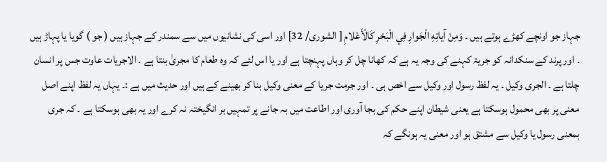جہاز جو اونچے کھڑے ہوتے ہیں ۔ وَمِنْ آياتِهِ الْجَوارِ فِي الْبَحْرِ كَالْأَعْلامِ [ الشوری/ 32] اور اسی کی نشانیوں میں سے سمندر کے جہاز ہیں ( جو ) گویا یا پہاڑ ہیں ۔ اور پرند کے سنکدانہ کو جریۃ کہنے کی وجہ یہ ہے کہ کھانا چل کر وہاں پہنچتا ہے اور یا اس لئے کہ وہ طعام کا مجریٰ بنتا ہے ۔ الاجریات عاوت جس پر انسان چلتا ہے ۔ الجری وکیل ۔ یہ لفظ رسول اور وکیل سے اخص ہی ۔ اور جرمت جریا کے معنی وکیل بنا کر بھینے کے ہیں اور حدیث میں ہے :۔ یہاں یہ لفظ اپنے اصل معنی پر بھی محمول ہوسکتا ہے یعنی شیطان اپنے حکم کی بجا آوری اور اطاعت میں بہ جانے پر تمہیں بر انگیختہ نہ کرے اور یہ بھی ہوسکتا ہے ۔ کہ جری بمعنی رسول یا وکیل سے مشتق ہو اور معنی یہ ہونگے کہ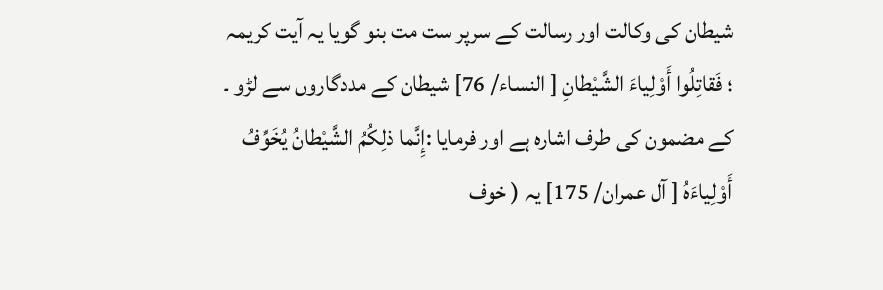شیطان کی وکالت اور رسالت کے سرپر ست مت بنو گویا یہ آیت کریمہ ؛ فَقاتِلُوا أَوْلِياءَ الشَّيْطانِ [ النساء/ 76] شیطان کے مددگاروں سے لڑو ۔ کے مضمون کی طرف اشارہ ہے اور فرمایا :إِنَّما ذلِكُمُ الشَّيْطانُ يُخَوِّفُ أَوْلِياءَهُ [ آل عمران/ 175] یہ ( خوف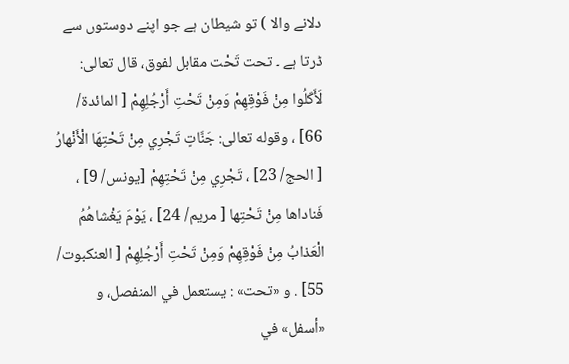دلانے والا ) تو شیطان ہے جو اپنے دوستوں سے ڈرتا ہے ۔ تحت تَحْت مقابل لفوق، قال تعالی: لَأَكَلُوا مِنْ فَوْقِهِمْ وَمِنْ تَحْتِ أَرْجُلِهِمْ [ المائدة/ 66] ، وقوله تعالی: جَنَّاتٍ تَجْرِي مِنْ تَحْتِهَا الْأَنْهارُ [ الحج/ 23] ، تَجْرِي مِنْ تَحْتِهِمْ [يونس/ 9] ، فَناداها مِنْ تَحْتِها [ مریم/ 24] ، يَوْمَ يَغْشاهُمُ الْعَذابُ مِنْ فَوْقِهِمْ وَمِنْ تَحْتِ أَرْجُلِهِمْ [ العنکبوت/ 55] . و «تحت» : يستعمل في المنفصل، و «أسفل» في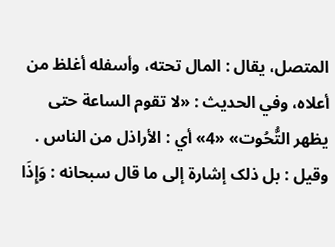المتصل، يقال : المال تحته، وأسفله أغلظ من أعلاه، وفي الحدیث : «لا تقوم الساعة حتی يظهر التُّحُوت» «4» أي : الأراذل من الناس . وقیل : بل ذلک إشارة إلى ما قال سبحانه : وَإِذَا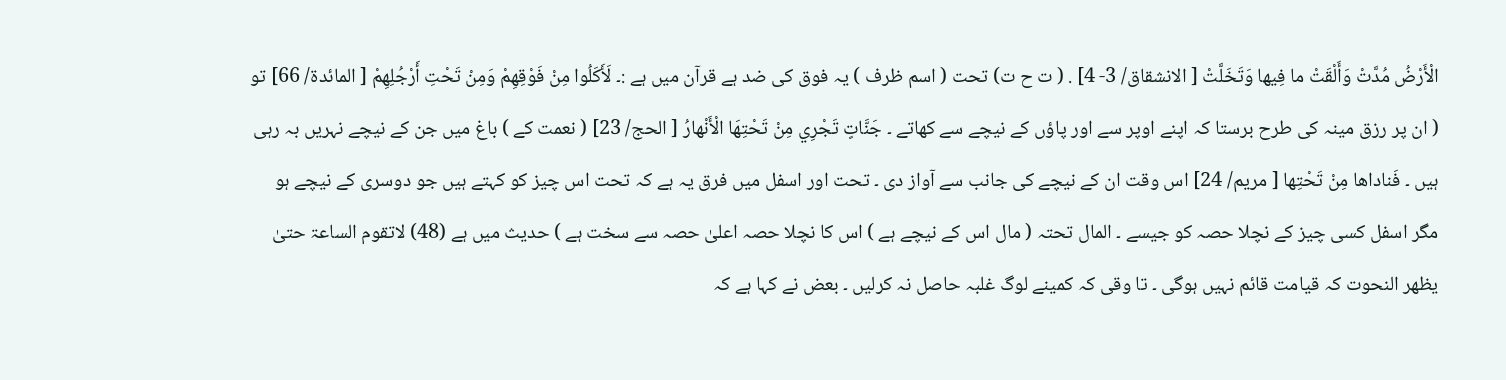الْأَرْضُ مُدَّتْ وَأَلْقَتْ ما فِيها وَتَخَلَّتْ [ الانشقاق/ 3- 4] . ( ت ح ت) تحت ( اسم ظرف ) یہ فوق کی ضد ہے قرآن میں ہے :۔ لَأَكَلُوا مِنْ فَوْقِهِمْ وَمِنْ تَحْتِ أَرْجُلِهِمْ [ المائدة/ 66] تو ( ان پر رزق مینہ کی طرح برستا کہ اپنے اوپر سے اور پاؤں کے نیچے سے کھاتے ۔ جَنَّاتٍ تَجْرِي مِنْ تَحْتِهَا الْأَنْهارُ [ الحج/ 23] ( نعمت کے ) باغ میں جن کے نیچے نہریں بہ رہی ہیں ۔ فَناداها مِنْ تَحْتِها [ مریم/ 24] اس وقت ان کے نیچے کی جانب سے آواز دی ۔ تحت اور اسفل میں فرق یہ ہے کہ تحت اس چیز کو کہتے ہیں جو دوسری کے نیچے ہو مگر اسفل کسی چیز کے نچلا حصہ کو جیسے ۔ المال تحتہ ( مال اس کے نیچے ہے ) اس کا نچلا حصہ اعلیٰ حصہ سے سخت ہے ) حدیث میں ہے (48) لاتقوم الساعۃ حتیٰ یظھر النحوت کہ قیامت قائم نہیں ہوگی ۔ تا وقی کہ کمینے لوگ غلبہ حاصل نہ کرلیں ۔ بعض نے کہا ہے کہ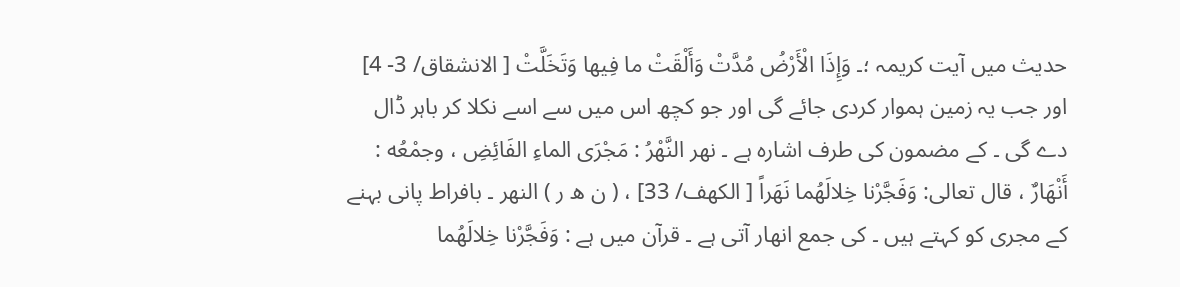حدیث میں آیت کریمہ ؛۔ وَإِذَا الْأَرْضُ مُدَّتْ وَأَلْقَتْ ما فِيها وَتَخَلَّتْ [ الانشقاق/ 3- 4] اور جب یہ زمین ہموار کردی جائے گی اور جو کچھ اس میں سے اسے نکلا کر باہر ڈال دے گی ۔ کے مضمون کی طرف اشارہ ہے ۔ نهر النَّهْرُ : مَجْرَى الماءِ الفَائِضِ ، وجمْعُه : أَنْهَارٌ ، قال تعالی: وَفَجَّرْنا خِلالَهُما نَهَراً [ الكهف/ 33] ، ( ن ھ ر ) النھر ۔ بافراط پانی بہنے کے مجری کو کہتے ہیں ۔ کی جمع انھار آتی ہے ۔ قرآن میں ہے : وَفَجَّرْنا خِلالَهُما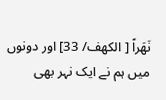نَهَراً [ الكهف/ 33] اور دونوں میں ہم نے ایک نہر بھی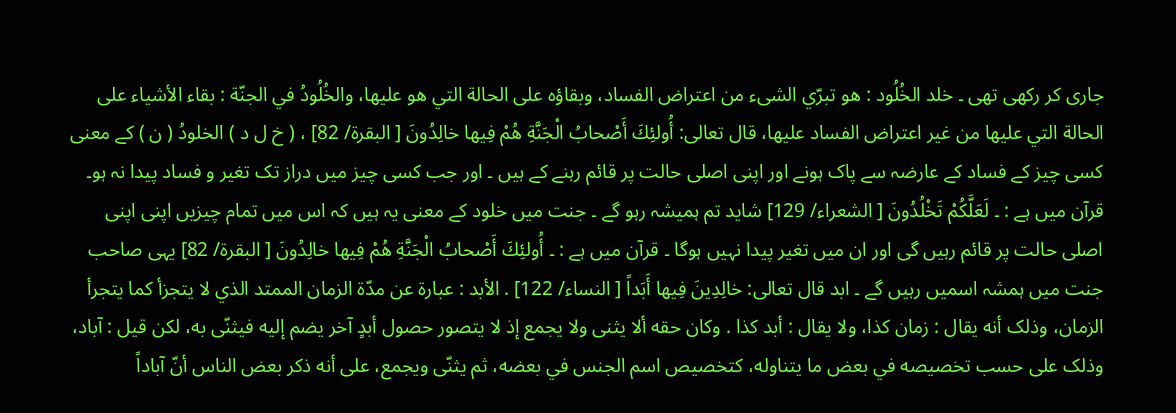جاری کر رکھی تھی ۔ خلد الخُلُود : هو تبرّي الشیء من اعتراض الفساد، وبقاؤه علی الحالة التي هو عليها، والخُلُودُ في الجنّة : بقاء الأشياء علی الحالة التي عليها من غير اعتراض الفساد عليها، قال تعالی: أُولئِكَ أَصْحابُ الْجَنَّةِ هُمْ فِيها خالِدُونَ [ البقرة/ 82] ، ( خ ل د ) الخلودُ ( ن ) کے معنی کسی چیز کے فساد کے عارضہ سے پاک ہونے اور اپنی اصلی حالت پر قائم رہنے کے ہیں ۔ اور جب کسی چیز میں دراز تک تغیر و فساد پیدا نہ ہو۔ قرآن میں ہے : ۔ لَعَلَّكُمْ تَخْلُدُونَ [ الشعراء/ 129] شاید تم ہمیشہ رہو گے ۔ جنت میں خلود کے معنی یہ ہیں کہ اس میں تمام چیزیں اپنی اپنی اصلی حالت پر قائم رہیں گی اور ان میں تغیر پیدا نہیں ہوگا ۔ قرآن میں ہے : ۔ أُولئِكَ أَصْحابُ الْجَنَّةِ هُمْ فِيها خالِدُونَ [ البقرة/ 82] یہی صاحب جنت میں ہمشہ اسمیں رہیں گے ۔ ابد قال تعالی: خالِدِينَ فِيها أَبَداً [ النساء/ 122] . الأبد : عبارة عن مدّة الزمان الممتد الذي لا يتجزأ كما يتجرأ الزمان، وذلک أنه يقال : زمان کذا، ولا يقال : أبد کذا . وكان حقه ألا يثنی ولا يجمع إذ لا يتصور حصول أبدٍ آخر يضم إليه فيثنّى به، لکن قيل : آباد، وذلک علی حسب تخصیصه في بعض ما يتناوله، کتخصیص اسم الجنس في بعضه، ثم يثنّى ويجمع، علی أنه ذکر بعض الناس أنّ آباداً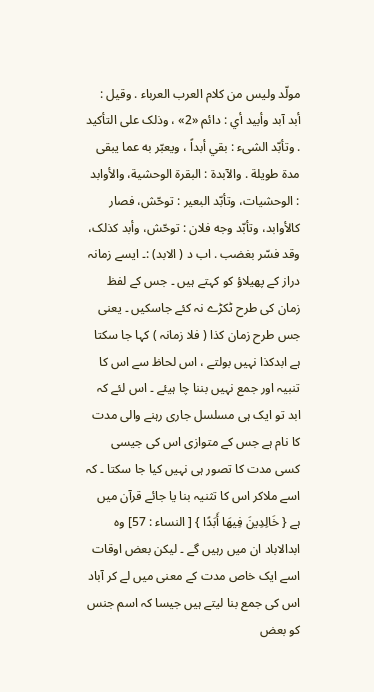مولّد ولیس من کلام العرب العرباء . وقیل : أبد آبد وأبيد أي : دائم «2» ، وذلک علی التأكيد . وتأبّد الشیء : بقي أبداً ، ويعبّر به عما يبقی مدة طویلة . والآبدة : البقرة الوحشية، والأوابد : الوحشیات، وتأبّد البعیر : توحّش، فصار کالأوابد، وتأبّد وجه فلان : توحّش، وأبد کذلک، وقد فسّر بغضب . اب د ( الابد) :۔ ایسے زمانہ دراز کے پھیلاؤ کو کہتے ہیں ۔ جس کے لفظ زمان کی طرح ٹکڑے نہ کئے جاسکیں ۔ یعنی جس طرح زمان کذا ( فلا زمانہ ) کہا جا سکتا ہے ابدکذا نہیں بولتے ، اس لحاظ سے اس کا تنبیہ اور جمع نہیں بننا چا ہیئے ۔ اس لئے کہ ابد تو ایک ہی مسلسل جاری رہنے والی مدت کا نام ہے جس کے متوازی اس کی جیسی کسی مدت کا تصور ہی نہیں کیا جا سکتا ۔ کہ اسے ملاکر اس کا تثنیہ بنا یا جائے قرآن میں ہے { خَالِدِينَ فِيهَا أَبَدًا } [ النساء : 57] وہ ابدالاباد ان میں رہیں گے ۔ لیکن بعض اوقات اسے ایک خاص مدت کے معنی میں لے کر آباد اس کی جمع بنا لیتے ہیں جیسا کہ اسم جنس کو بعض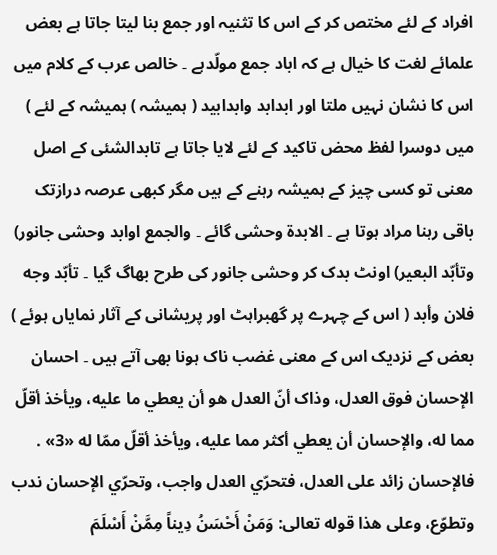افراد کے لئے مختص کر کے اس کا تثنیہ اور جمع بنا لیتا جاتا ہے بعض علمائے لغت کا خیال ہے کہ اباد جمع مولّدہے ۔ خالص عرب کے کلام میں اس کا نشان نہیں ملتا اور ابدابد وابدابید ( ہمیشہ ) ہمیشہ کے لئے ) میں دوسرا لفظ محض تاکید کے لئے لایا جاتا ہے تابدالشئی کے اصل معنی تو کسی چیز کے ہمیشہ رہنے کے ہیں مگر کبھی عرصہ درازتک باقی رہنا مراد ہوتا ہے ۔ الابدۃ وحشی گائے ۔ والجمع اوابد وحشی جانور) وتأبّد البعیر) اونٹ بدک کر وحشی جانور کی طرح بھاگ گیا ۔ تأبّد وجه فلان وأبد ( اس کے چہرے پر گھبراہٹ اور پریشانی کے آثار نمایاں ہوئے ) بعض کے نزدیک اس کے معنی غضب ناک ہونا بھی آتے ہیں ۔ احسان الإحسان فوق العدل، وذاک أنّ العدل هو أن يعطي ما عليه، ويأخذ أقلّ مما له، والإحسان أن يعطي أكثر مما عليه، ويأخذ أقلّ ممّا له «3» . فالإحسان زائد علی العدل، فتحرّي العدل واجب، وتحرّي الإحسان ندب وتطوّع، وعلی هذا قوله تعالی: وَمَنْ أَحْسَنُ دِيناً مِمَّنْ أَسْلَمَ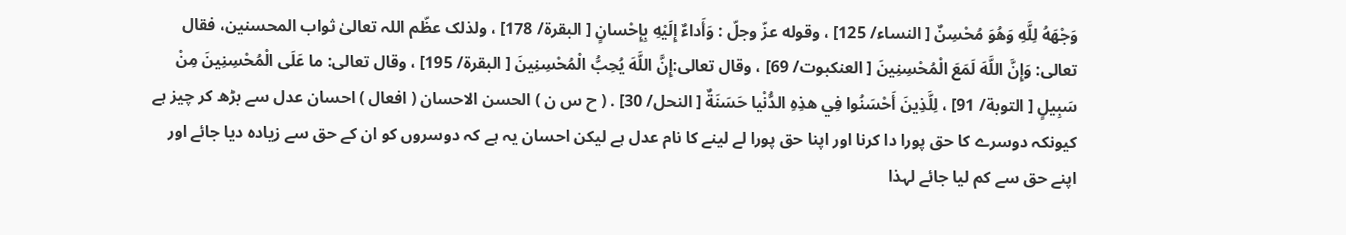وَجْهَهُ لِلَّهِ وَهُوَ مُحْسِنٌ [ النساء/ 125] ، وقوله عزّ وجلّ : وَأَداءٌ إِلَيْهِ بِإِحْسانٍ [ البقرة/ 178] ، ولذلک عظّم اللہ تعالیٰ ثواب المحسنین، فقال تعالی: وَإِنَّ اللَّهَ لَمَعَ الْمُحْسِنِينَ [ العنکبوت/ 69] ، وقال تعالی:إِنَّ اللَّهَ يُحِبُّ الْمُحْسِنِينَ [ البقرة/ 195] ، وقال تعالی: ما عَلَى الْمُحْسِنِينَ مِنْ سَبِيلٍ [ التوبة/ 91] ، لِلَّذِينَ أَحْسَنُوا فِي هذِهِ الدُّنْيا حَسَنَةٌ [ النحل/ 30] . ( ح س ن ) الحسن الاحسان ( افعال ) احسان عدل سے بڑھ کر چیز ہے کیونکہ دوسرے کا حق پورا دا کرنا اور اپنا حق پورا لے لینے کا نام عدل ہے لیکن احسان یہ ہے کہ دوسروں کو ان کے حق سے زیادہ دیا جائے اور اپنے حق سے کم لیا جائے لہذا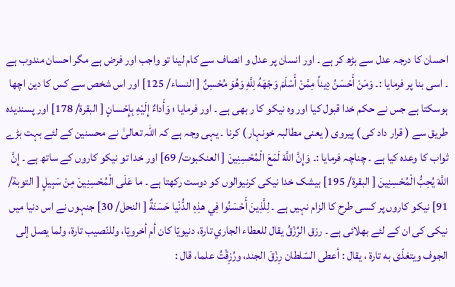احسان کا درجہ عدل سے بڑھ کر ہے ۔ اور انسان پر عدل و انصاف سے کام لینا تو واجب اور فرض ہے مگر احسان مندوب ہے ۔ اسی بنا پر فرمایا :۔ وَمَنْ أَحْسَنُ دِيناً مِمَّنْ أَسْلَمَ وَجْهَهُ لِلَّهِ وَهُوَ مُحْسِنٌ [ النساء/ 125] اور اس شخص سے کس کا دین اچھا ہوسکتا ہے جس نے حکم خدا قبول کیا اور وہ نیکو کا ر بھی ہے ۔ اور فرمایا ؛ وَأَداءٌ إِلَيْهِ بِإِحْسانٍ [ البقرة/ 178] اور پسندیدہ طریق سے ( قرار داد کی ) پیروی ( یعنی مطالبہ خونہار ) کرنا ۔ یہی وجہ ہے کہ اللہ تعالیٰ نے محسنین کے لئے بہت بڑے ثواب کا وعدہ کیا ہے ۔ چناچہ فرمایا :۔ وَإِنَّ اللَّهَ لَمَعَ الْمُحْسِنِينَ [ العنکبوت/ 69] اور خدا تو نیکو کاروں کے ساتھ ہے ۔ إِنَّ اللَّهَ يُحِبُّ الْمُحْسِنِينَ [ البقرة/ 195] بیشک خدا نیکی کرنیوالوں کو دوست رکھتا ہے ۔ ما عَلَى الْمُحْسِنِينَ مِنْ سَبِيلٍ [ التوبة/ 91] نیکو کاروں پر کسی طرح کا الزام نہیں ہے ۔ لِلَّذِينَ أَحْسَنُوا فِي هذِهِ الدُّنْيا حَسَنَةٌ [ النحل/ 30] جنہوں نے اس دنیا میں نیکی کی ان کے لئے بھلائی ہے ۔ رزق الرِّزْقُ يقال للعطاء الجاري تارة، دنیويّا کان أم أخرويّا، وللنّصيب تارة، ولما يصل إلى الجوف ويتغذّى به تارة ، يقال : أعطی السّلطان رِزْقَ الجند، ورُزِقْتُ علما، قال :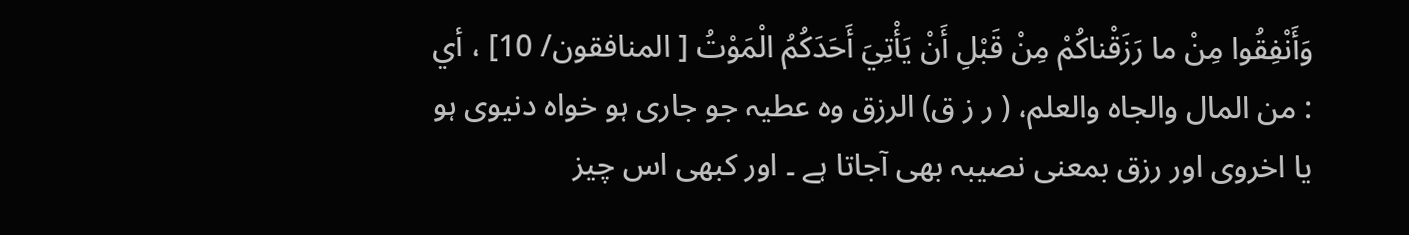وَأَنْفِقُوا مِنْ ما رَزَقْناكُمْ مِنْ قَبْلِ أَنْ يَأْتِيَ أَحَدَكُمُ الْمَوْتُ [ المنافقون/ 10] ، أي : من المال والجاه والعلم، ( ر ز ق) الرزق وہ عطیہ جو جاری ہو خواہ دنیوی ہو یا اخروی اور رزق بمعنی نصیبہ بھی آجاتا ہے ۔ اور کبھی اس چیز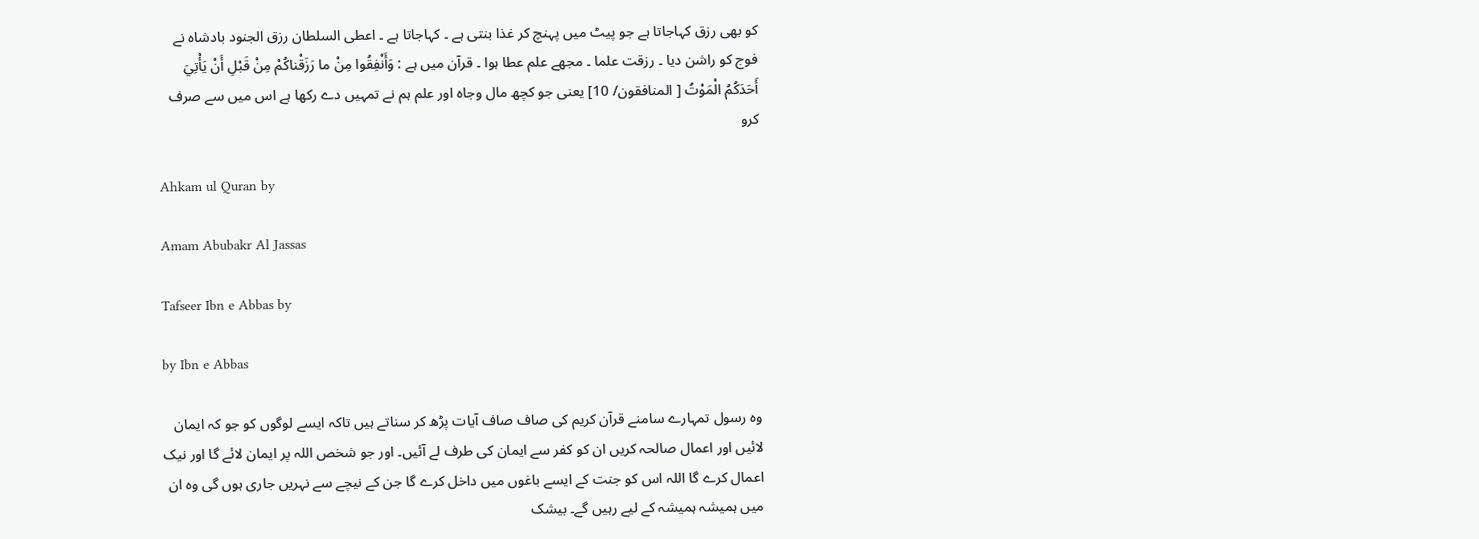کو بھی رزق کہاجاتا ہے جو پیٹ میں پہنچ کر غذا بنتی ہے ۔ کہاجاتا ہے ۔ اعطی السلطان رزق الجنود بادشاہ نے فوج کو راشن دیا ۔ رزقت علما ۔ مجھے علم عطا ہوا ۔ قرآن میں ہے : وَأَنْفِقُوا مِنْ ما رَزَقْناكُمْ مِنْ قَبْلِ أَنْ يَأْتِيَ أَحَدَكُمُ الْمَوْتُ [ المنافقون/ 10] یعنی جو کچھ مال وجاہ اور علم ہم نے تمہیں دے رکھا ہے اس میں سے صرف کرو

Ahkam ul Quran by

Amam Abubakr Al Jassas

Tafseer Ibn e Abbas by

by Ibn e Abbas

وہ رسول تمہارے سامنے قرآن کریم کی صاف صاف آیات پڑھ کر سناتے ہیں تاکہ ایسے لوگوں کو جو کہ ایمان لائیں اور اعمال صالحہ کریں ان کو کفر سے ایمان کی طرف لے آئیں۔ اور جو شخص اللہ پر ایمان لائے گا اور نیک اعمال کرے گا اللہ اس کو جنت کے ایسے باغوں میں داخل کرے گا جن کے نیچے سے نہریں جاری ہوں گی وہ ان میں ہمیشہ ہمیشہ کے لیے رہیں گے۔ بیشک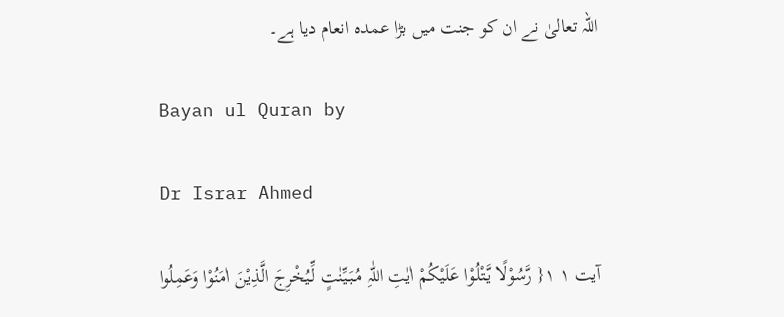اللہ تعالیٰ نے ان کو جنت میں بڑا عمدہ انعام دیا ہے۔

Bayan ul Quran by

Dr Israr Ahmed

آیت ١ ١{ رَّسُوْلًا یَّـتْلُوْا عَلَیْکُمْ اٰیٰتِ اللّٰہِ مُـبَـیِّنٰتٍ لِّـیُخْرِجَ الَّذِیْنَ اٰمَنُوْا وَعَمِلُوا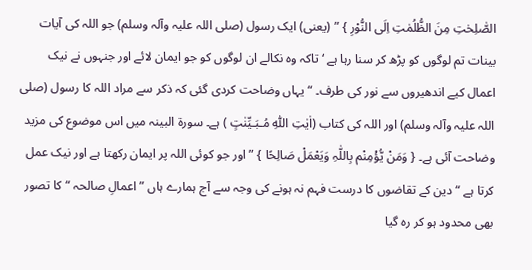الصّٰلِحٰتِ مِنَ الظُّلُمٰتِ اِلَی النُّوْرِ } ” (یعنی) ایک رسول (صلی اللہ علیہ وآلہ وسلم) جو اللہ کی آیات بینات تم لوگوں کو پڑھ کر سنا رہا ہے ‘ تاکہ وہ نکالے ان لوگوں کو جو ایمان لائے اور جنہوں نے نیک اعمال کیے اندھیروں سے نور کی طرف۔ “ یہاں وضاحت کردی گئی کہ ذکر سے مراد اللہ کا رسول (صلی اللہ علیہ وآلہ وسلم) اور اللہ کی کتاب (اٰیٰتِ اللّٰہِ مُـبَـیِّنٰتٍ ) ہے۔ سورة البینہ میں اس موضوع کی مزید وضاحت آئی ہے۔ { وَمَنْ یُّؤْمِنْم بِاللّٰہِ وَیَعْمَلْ صَالِحًا } ” اور جو کوئی اللہ پر ایمان رکھتا ہے اور نیک عمل کرتا ہے “ دین کے تقاضوں کا درست فہم نہ ہونے کی وجہ سے آج ہمارے ہاں ” اعمالِ صالحہ “ کا تصور بھی محدود ہو کر رہ گیا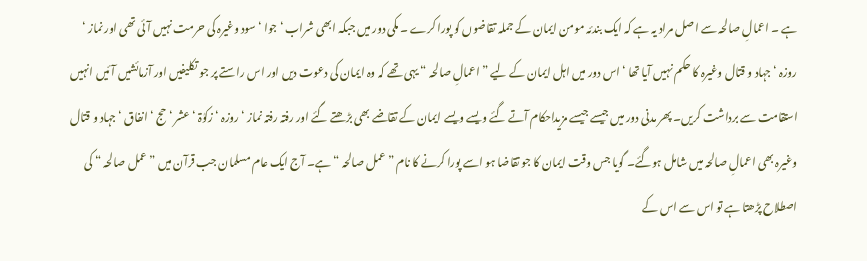ہے ۔ اعمالِ صالحہ سے اصل مراد یہ ہے کہ ایک بندئہ مومن ایمان کے جملہ تقاضوں کو پورا کرے ۔ مکی دور میں جبکہ ابھی شراب ‘ جوا ‘ سود وغیرہ کی حرمت نہیں آئی تھی اور نماز ‘ روزہ ‘ جہاد و قتال وغیرہ کا حکم نہیں آیا تھا ‘ اس دور میں اہل ایمان کے لیے ” اعمالِ صالحہ “ یہی تھے کہ وہ ایمان کی دعوت دیں اور اس راستے پر جو تکلیفیں اور آزمائشیں آئیں انہیں استقامت سے برداشت کریں۔ پھر مدنی دور میں جیسے جیسے مزیداحکام آتے گئے ویسے ویسے ایمان کے تقاضے بھی بڑھتے گئے اور رفتہ رفتہ نماز ‘ روزہ ‘ زکوٰۃ ‘ عشر ‘ حج ‘ انفاق ‘ جہاد و قتال وغیرہ بھی اعمالِ صالحہ میں شامل ہوگئے۔ گویا جس وقت ایمان کا جو تقاضا ہو اسے پورا کرنے کا نام ” عمل صالحہ “ ہے۔ آج ایک عام مسلمان جب قرآن میں ” عمل صالحہ “ کی اصطلاح پڑھتا ہے تو اس سے اس کے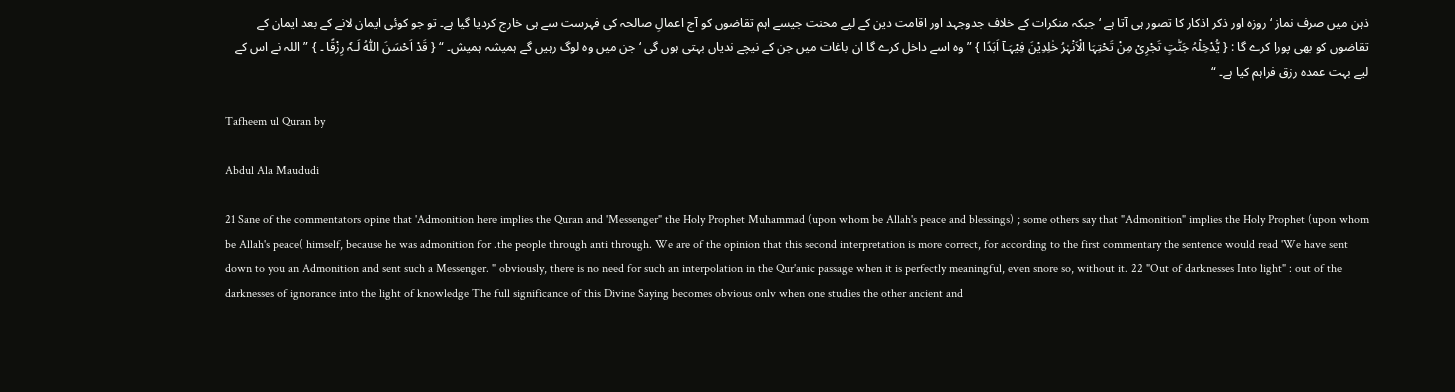ذہن میں صرف نماز ‘ روزہ اور ذکر اذکار کا تصور ہی آتا ہے ‘ جبکہ منکرات کے خلاف جدوجہد اور اقامت دین کے لیے محنت جیسے اہم تقاضوں کو آج اعمالِ صالحہ کی فہرست سے ہی خارج کردیا گیا ہے۔ تو جو کوئی ایمان لانے کے بعد ایمان کے تقاضوں کو بھی پورا کرے گا : { یُّدْخِلْہُ جَنّٰتٍ تَجْرِیْ مِنْ تَحْتِہَا الْاَنْہٰرُ خٰلِدِیْنَ فِیْہَـآ اَبَدًا } ” وہ اسے داخل کرے گا ان باغات میں جن کے نیچے ندیاں بہتی ہوں گی ‘ جن میں وہ لوگ رہیں گے ہمیشہ ہمیش۔ “ { قَدْ اَحْسَنَ اللّٰہُ لَـہٗ رِزْقًا ۔ } ” اللہ نے اس کے لیے بہت عمدہ رزق فراہم کیا ہے۔ “

Tafheem ul Quran by

Abdul Ala Maududi

21 Sane of the commentators opine that 'Admonition here implies the Quran and 'Messenger" the Holy Prophet Muhammad (upon whom be Allah's peace and blessings) ; some others say that "Admonition" implies the Holy Prophet (upon whom be Allah's peace( himself, because he was admonition for .the people through anti through. We are of the opinion that this second interpretation is more correct, for according to the first commentary the sentence would read 'We have sent down to you an Admonition and sent such a Messenger. " obviously, there is no need for such an interpolation in the Qur'anic passage when it is perfectly meaningful, even snore so, without it. 22 "Out of darknesses Into light" : out of the darknesses of ignorance into the light of knowledge The full significance of this Divine Saying becomes obvious onlv when one studies the other ancient and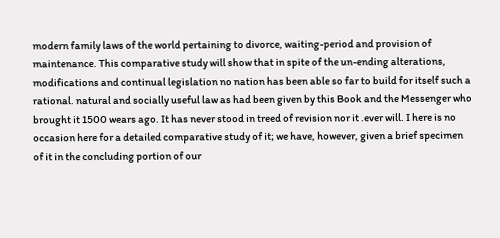modern family laws of the world pertaining to divorce, waiting-period and provision of maintenance. This comparative study will show that in spite of the un-ending alterations, modifications and continual legislation no nation has been able so far to build for itself such a rational. natural and socially useful law as had been given by this Book and the Messenger who brought it 1500 wears ago. It has never stood in treed of revision nor it .ever will. I here is no occasion here for a detailed comparative study of it; we have, however, given a brief specimen of it in the concluding portion of our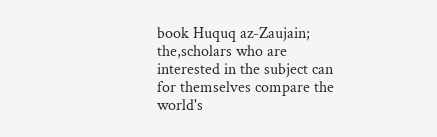book Huquq az-Zaujain; the,scholars who are interested in the subject can for themselves compare the world's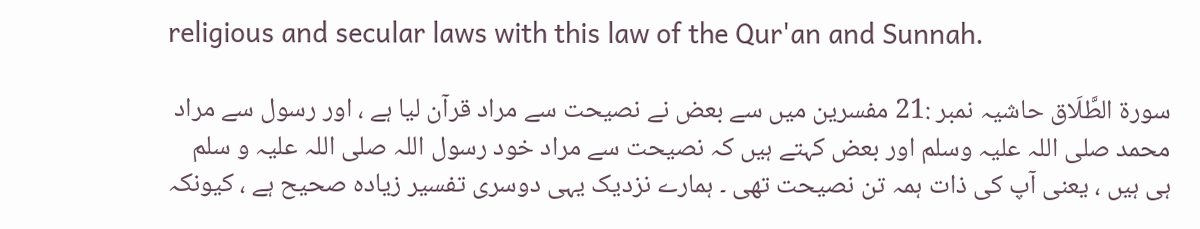religious and secular laws with this law of the Qur'an and Sunnah.

سورة الطَّلَاق حاشیہ نمبر :21 مفسرین میں سے بعض نے نصیحت سے مراد قرآن لیا ہے ، اور رسول سے مراد محمد صلی اللہ علیہ وسلم اور بعض کہتے ہیں کہ نصیحت سے مراد خود رسول اللہ صلی اللہ علیہ و سلم ہی ہیں ، یعنی آپ کی ذات ہمہ تن نصیحت تھی ۔ ہمارے نزدیک یہی دوسری تفسیر زیادہ صحیح ہے ، کیونکہ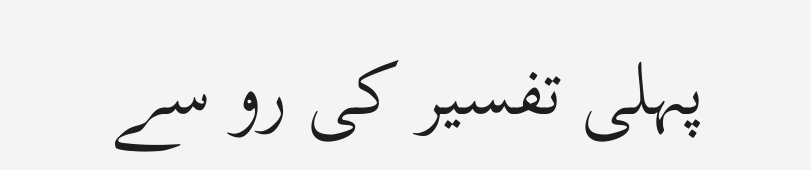پہلی تفسیر کی رو سے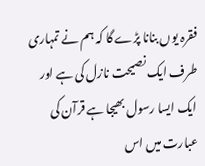فقرہ یوں بنانا پڑے گا کہ ہم نے تمہاری طرف ایک نصیحت نازل کی ہے اور ایک ایسا رسول بھیجا ہے قرآن کی عبارت میں اس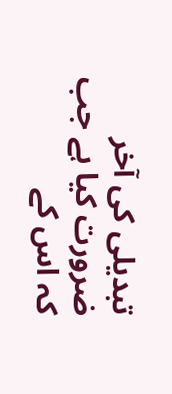تبدیلی کی آخر ضرورت کیا ہے جب کہ اس کے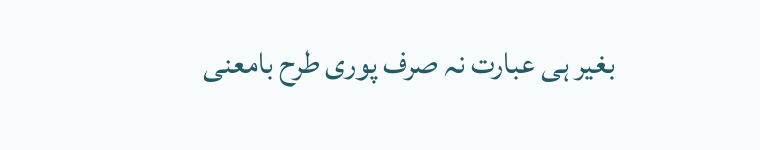بغیر ہی عبارت نہ صرف پوری طرح بامعنی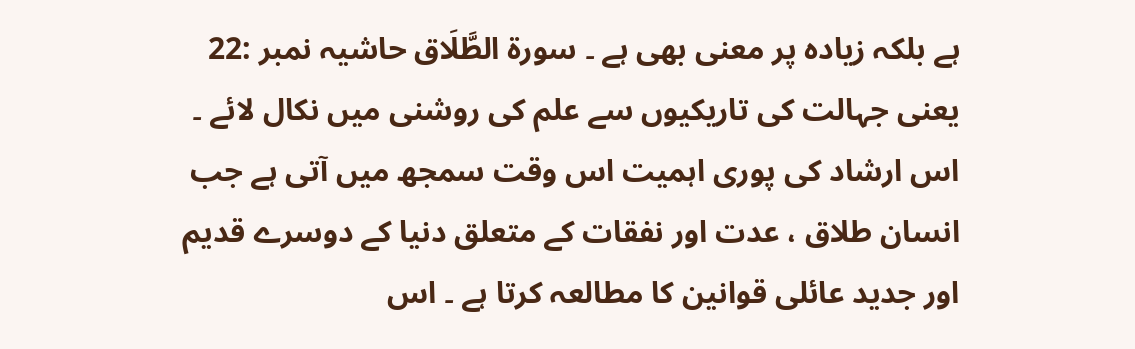ہے بلکہ زیادہ پر معنی بھی ہے ۔ سورة الطَّلَاق حاشیہ نمبر :22 یعنی جہالت کی تاریکیوں سے علم کی روشنی میں نکال لائے ۔ اس ارشاد کی پوری اہمیت اس وقت سمجھ میں آتی ہے جب انسان طلاق ، عدت اور نفقات کے متعلق دنیا کے دوسرے قدیم اور جدید عائلی قوانین کا مطالعہ کرتا ہے ۔ اس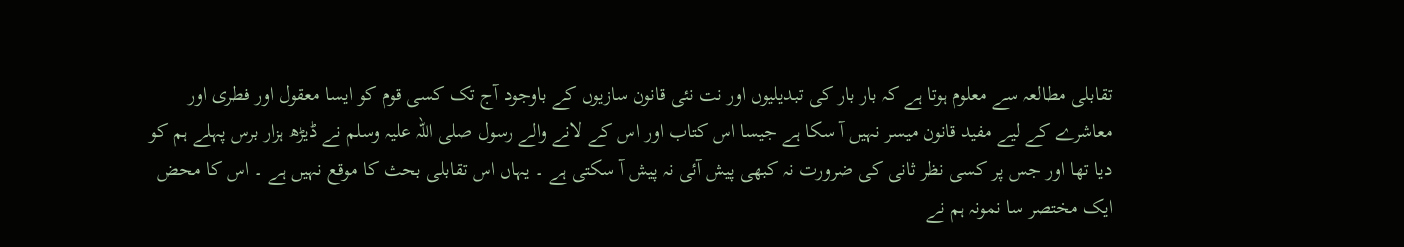تقابلی مطالعہ سے معلوم ہوتا ہے کہ بار بار کی تبدیلیوں اور نت نئی قانون سازیوں کے باوجود آج تک کسی قوم کو ایسا معقول اور فطری اور معاشرے کے لیے مفید قانون میسر نہیں آ سکا ہے جیسا اس کتاب اور اس کے لانے والے رسول صلی اللہ علیہ وسلم نے ڈیڑھ ہزار برس پہلے ہم کو دیا تھا اور جس پر کسی نظر ثانی کی ضرورت نہ کبھی پیش آئی نہ پیش آ سکتی ہے ۔ یہاں اس تقابلی بحث کا موقع نہیں ہے ۔ اس کا محض ایک مختصر سا نمونہ ہم نے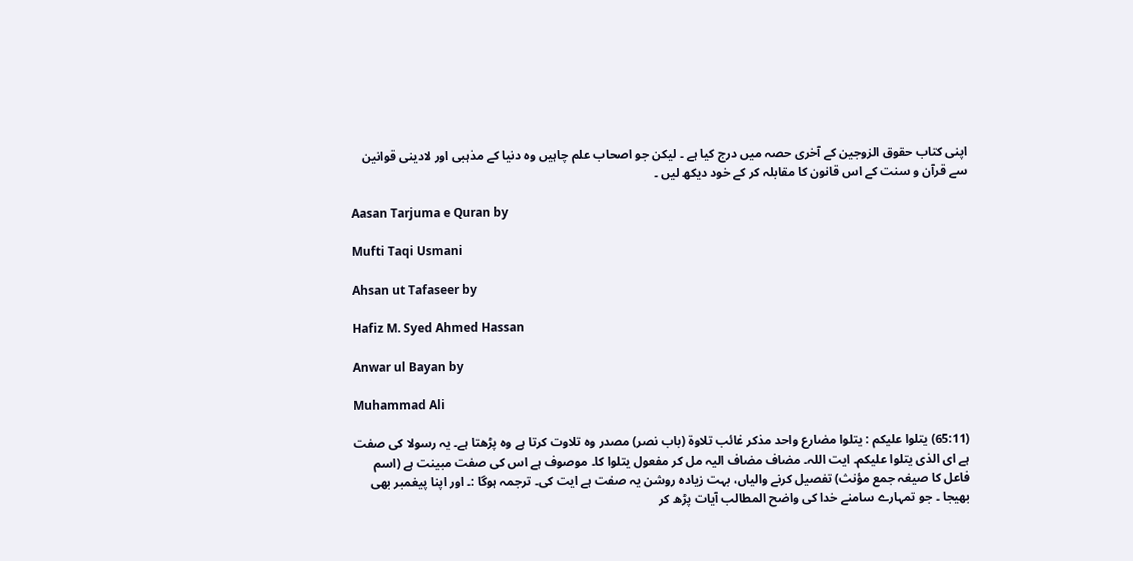اپنی کتاب حقوق الزوجین کے آخری حصہ میں درج کیا ہے ۔ لیکن جو اصحاب علم چاہیں وہ دنیا کے مذہبی اور لادینی قوانین سے قرآن و سنت کے اس قانون کا مقابلہ کر کے خود دیکھ لیں ۔

Aasan Tarjuma e Quran by

Mufti Taqi Usmani

Ahsan ut Tafaseer by

Hafiz M. Syed Ahmed Hassan

Anwar ul Bayan by

Muhammad Ali

(65:11) یتلوا علیکم : یتلوا مضارع واحد مذکر غائب تلاوۃ (باب نصر) مصدر وہ تلاوت کرتا ہے وہ پڑھتا ہے۔ یہ رسولا کی صفت ہے ای الذی یتلوا علیکم۔ ایت اللہ۔ مضاف مضاف الیہ مل کر مفعول یتلوا کا۔ موصوف ہے اس کی صفت مبینت ہے (اسم فاعل کا صیغہ جمع مؤنث) تفصیل کرنے والیاں، بہت زیادہ روشن یہ صفت ہے ایت کی۔ ترجمہ ہوگا :۔ اور اپنا پیغمبر بھی بھیجا ۔ جو تمہارے سامنے خدا کی واضح المطالب آیات پڑھ کر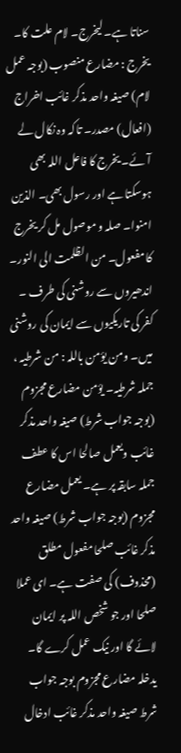سناتا ہے۔ لیخرج۔ لام علت کا۔ یخرج : مضارع منصوب (بوجہ عمل لام) صیغہ واحد مذکر غائب اخراج (افعال) مصدر۔ تاکہ وہ نکال لے آئے۔ یخرج کا فاعل اللہ بھی ہوسکتا ہے اور رسول بھی۔ الذین امنوا۔ صلہ و موصول مل کر یخرج کا مفعول۔ من الظلمت الی النور۔ اندھیروں سے روشنی کی طرف ۔ کفر کی تاریکیوں سے ایمان کی روشنی میں۔ ومن یؤمن باللہ : من شرطیہ ، جملہ شرطیہ۔ یؤمن مضارع مجزوم (بوجہ جواب شرط) صیغہ واحد مذکر غائب ویعمل صالحا اس کا عطف جملہ سابقہ پر ہے۔ یعمل مضارع مجزوم (بوجہ جواب شرط) صیغہ واحد مذکر غائب صلحا مفعول مطلق (محذوف) کی صفت ہے۔ ای عملا صلحا اور جو شخص اللہ پر ایمان لائے گا اور نیک عمل کرے گا۔ یدخلہ مضارع مجزوم بوجہ جواب شرط صیغہ واحد مذکر غائب ادخال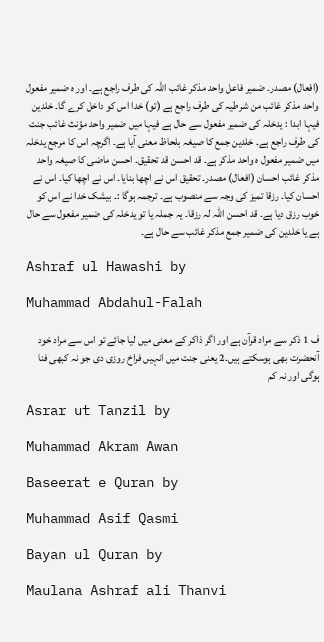(افعال) مصدر۔ ضمیر فاعل واحد مذکر غائب اللہ کی طرف راجع ہے۔ اور ہ ضمیر مفعول واحد مذکر غائب من شرطیہ کی طرف راجع ہے (تو) خدا اس کو داخل کرے گا۔ خلدین فیہا ابدا : یدخلہ کی ضمیر مفعول سے حال ہے فیہا میں ضمیر واحد مؤنث غائب جنت کی طرف راجع ہے۔ خلدین جمع کا صیغہ بلحاظ معنی آیا ہے۔ اگرچہ اس کا مرجع یدخلہ میں ضمیر مفعول ہ واحد مذکر ہے۔ قد احسن قد تحقیق۔ احسن ماضی کا صیغہ واحد مذکر غائب احسان (افعال) مصدر۔ تحقیق اس نے اچھا بنایا۔ اس نے اچھا کیا۔ اس نے احسان کیا۔ رزقا تمیز کی وجہ سے منصوب ہے۔ ترجمہ ہوگا :۔ بیشک خدا نے اس کو خوب رزق دیا ہے۔ قد احسن اللہ لہ رزقا۔ یہ جملہ یا تو یدخلہ کی ضمیر مفعول سے حال ہے یا خلدین کی ضمیر جمع مذکر غائب سے حال ہے۔

Ashraf ul Hawashi by

Muhammad Abdahul-Falah

ف 1 ذکر سے مراد قرآن ہے اور اگر ذاکر کے معنی میں لیا جائے تو اس سے مراد خود آنحضرت بھی ہوسکتے ہیں۔2 یعنی جنت میں انہیں فراخ روزی دی جو نہ کبھی فنا ہوگی اور نہ کم

Asrar ut Tanzil by

Muhammad Akram Awan

Baseerat e Quran by

Muhammad Asif Qasmi

Bayan ul Quran by

Maulana Ashraf ali Thanvi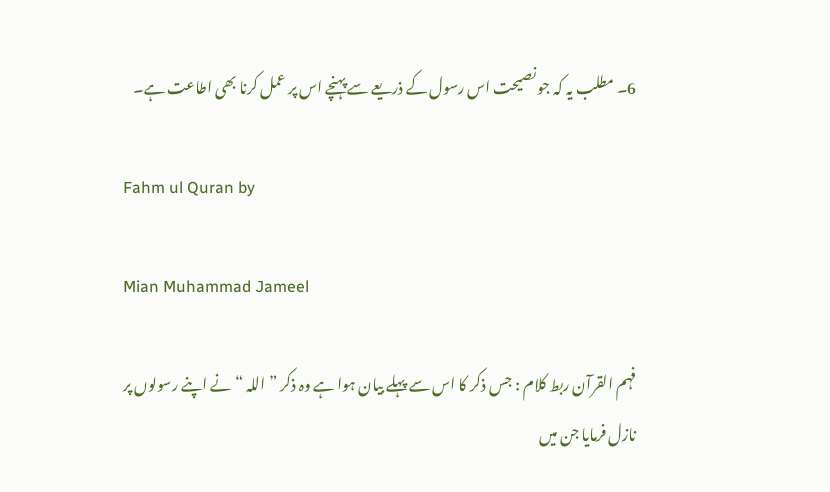6۔ مطلب یہ کہ جو نصیحت اس رسول کے ذریعے سے پہنچے اس پر عمل کرنا بھی اطاعت ہے۔

Fahm ul Quran by

Mian Muhammad Jameel

فہم القرآن ربط کلام : جس ذکر کا اس سے پہلے بیان ہوا ہے وہ ذکر ” اللہ “ نے اپنے رسولوں پر نازل فرمایا جن میں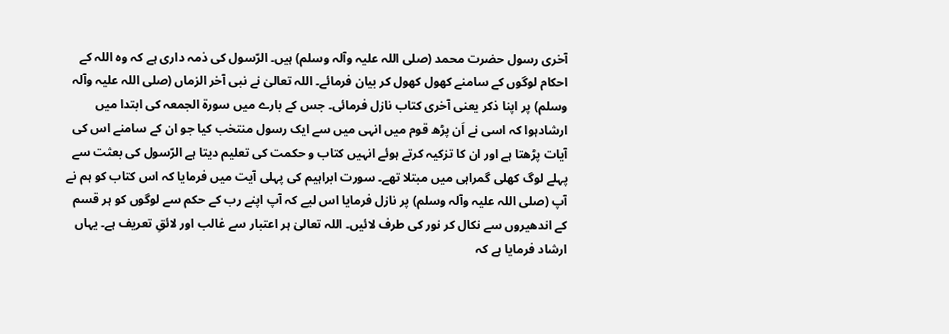آخری رسول حضرت محمد (صلی اللہ علیہ وآلہ وسلم) ہیں۔ الرّسول کی ذمہ داری ہے کہ وہ اللہ کے احکام لوگوں کے سامنے کھول کھول کر بیان فرمائے۔ اللہ تعالیٰ نے نبی آخر الزماں (صلی اللہ علیہ وآلہ وسلم) پر اپنا ذکر یعنی آخری کتاب نازل فرمائی۔ جس کے بارے میں سورة الجمعہ کی ابتدا میں ارشادہوا کہ اسی نے اَن پڑھ قوم میں انہی میں سے ایک رسول منتخب کیا جو ان کے سامنے اس کی آیات پڑھتا ہے اور ان کا تزکیہ کرتے ہوئے انہیں کتاب و حکمت کی تعلیم دیتا ہے الرّسول کی بعثت سے پہلے لوگ کھلی گمراہی میں مبتلا تھے۔ سورت ابراہیم کی پہلی آیت میں فرمایا کہ اس کتاب کو ہم نے آپ (صلی اللہ علیہ وآلہ وسلم) پر نازل فرمایا اس لیے کہ آپ اپنے رب کے حکم سے لوگوں کو ہر قسم کے اندھیروں سے نکال کر نور کی طرف لائیں۔ اللہ تعالیٰ ہر اعتبار سے غالب اور لائقِ تعریف ہے۔ یہاں ارشاد فرمایا ہے کہ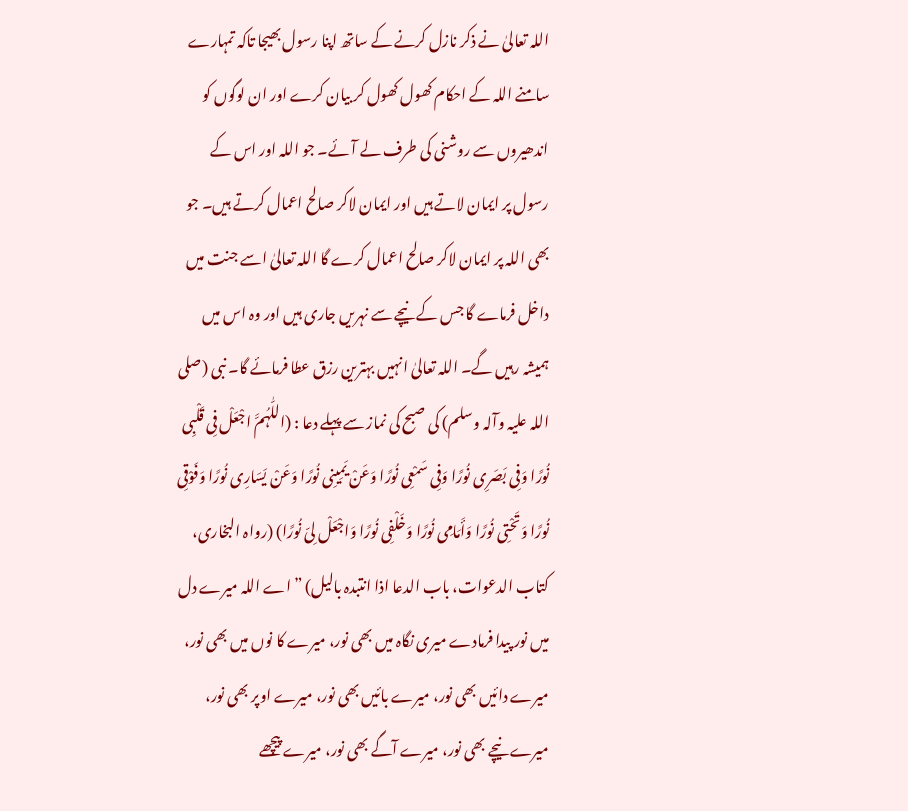اللہ تعالیٰ نے ذکر نازل کرنے کے ساتھ اپنا رسول بھیجا تاکہ تمہارے سامنے اللہ کے احکام کھول کھول کر بیان کرے اور ان لوگوں کو اندھیروں سے روشنی کی طرف لے آئے۔ جو اللہ اور اس کے رسول پر ایمان لاتے ہیں اور ایمان لاکر صالح اعمال کرتے ہیں۔ جو بھی اللہ پر ایمان لاکر صالح اعمال کرے گا اللہ تعالیٰ اسے جنت میں داخل فرماے گا جس کے نیچے سے نہریں جاری ہیں اور وہ اس میں ہمیشہ رہیں گے۔ اللہ تعالیٰ انہیں بہترین رزق عطا فرمائے گا۔ نبی (صلی اللہ علیہ وآلہ وسلم) کی صبح کی نماز سے پہلے دعا : (اللّٰہُمَّ اجْعَلْ فِی قَلْبِی نُورًا وَفِی بَصَرِی نُورًا وَفِی سَمْعِی نُورًا وَعَنْ یَمِینِی نُورًا وَعَنْ یَسَارِی نُورًا وَفَوْقِی نُورًا وَتَحْتِی نُورًا وَأَمَامِی نُورًا وَخَلْفِی نُورًا وَاجْعَلْ لِیّ نُورًا) (رواہ البخاری، کتاب الدعوات، باب الدعا اذا انتبدہ بالیل) ” اے اللہ میرے دل میں نور پیدا فرمادے میری نگاہ میں بھی نور، میرے کا نوں میں بھی نور، میرے دائیں بھی نور، میرے بائیں بھی نور، میرے اوپر بھی نور، میرے نیچے بھی نور، میرے آگے بھی نور، میرے پیچھے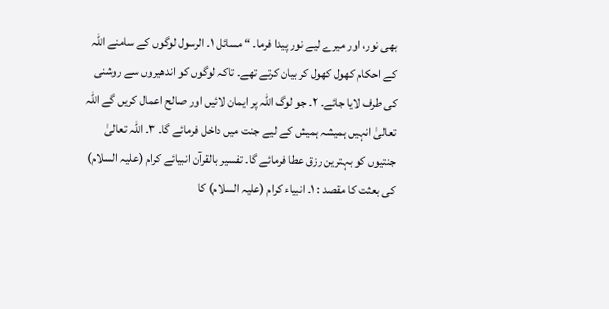بھی نور، اور میرے لیے نور پیدا فرما۔ “ مسائل ١۔ الرسول لوگوں کے سامنے اللہ کے احکام کھول کھول کر بیان کرتے تھے۔ تاکہ لوگوں کو اندھیروں سے روشنی کی طرف لایا جائے۔ ٢۔ جو لوگ اللہ پر ایمان لائیں اور صالح اعمال کریں گے اللہ تعالیٰ انہیں ہمیشہ ہمیش کے لیے جنت میں داخل فرمائے گا۔ ٣۔ اللہ تعالیٰ جنتیوں کو بہترین رزق عطا فرمائے گا۔ تفسیر بالقرآن انبیائے کرام (علیہ السلام) کی بعثت کا مقصد : ١۔ انبیاء کرام (علیہ السلام) کا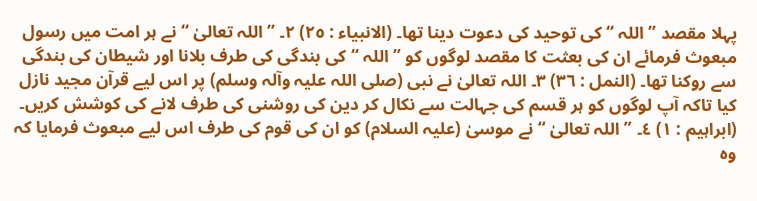پہلا مقصد ” اللہ “ کی توحید کی دعوت دینا تھا۔ (الانبیاء : ٢٥) ٢۔ ” اللہ تعالیٰ “ نے ہر امت میں رسول مبعوث فرمائے ان کی بعثت کا مقصد لوگوں کو ” اللہ “ کی بندگی کی طرف بلانا اور شیطان کی بندگی سے روکنا تھا۔ (النمل : ٣٦) ٣۔ اللہ تعالیٰ نے نبی (صلی اللہ علیہ وآلہ وسلم) پر اس لیے قرآن مجید نازل کیا تاکہ آپ لوگوں کو ہر قسم کی جہالت سے نکال کر دین کی روشنی کی طرف لانے کی کوشش کریں۔ (ابراہیم : ١) ٤۔ ” اللہ تعالیٰ “ نے موسیٰ (علیہ السلام) کو ان کی قوم کی طرف اس لیے مبعوث فرمایا کہ وہ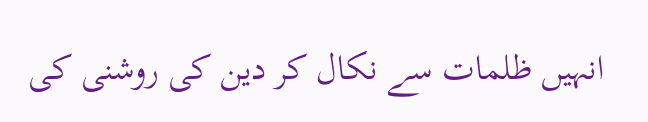انہیں ظلمات سے نکال کر دین کی روشنی کی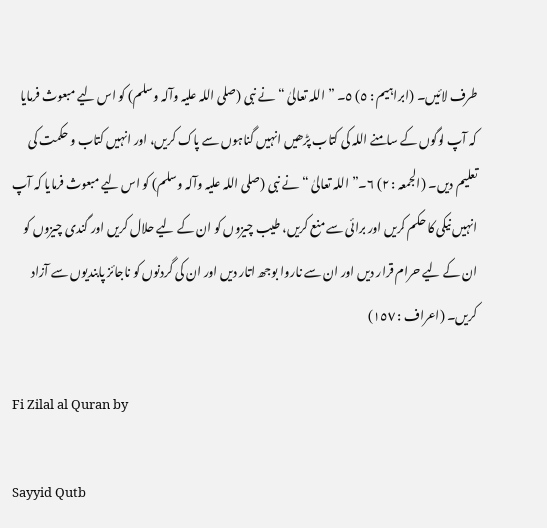طرف لائیں۔ (ابراہیم : ٥) ٥۔ ” اللہ تعالیٰ “ نے نبی (صلی اللہ علیہ وآلہ وسلم) کو اس لیے مبعوث فرمایا کہ آپ لوگوں کے سامنے اللہ کی کتاب پڑھیں انہیں گناہوں سے پاک کریں، اور انہیں کتاب و حکمت کی تعلیم دیں۔ (الجمعہ : ٢) ٦۔” اللہ تعالیٰ “ نے نبی (صلی اللہ علیہ وآلہ وسلم) کو اس لیے مبعوث فرمایا کہ آپ انہیں نیکی کا حکم کریں اور برائی سے منع کریں، طیب چیزوں کو ان کے لیے حلال کریں اور گندی چیزوں کو ان کے لیے حرام قرار دیں اور ان سے ناروا بوجھ اتار دیں اور ان کی گردنوں کو ناجائز پابندیوں سے آزاد کریں۔ (اعراف : ١٥٧)

Fi Zilal al Quran by

Sayyid Qutb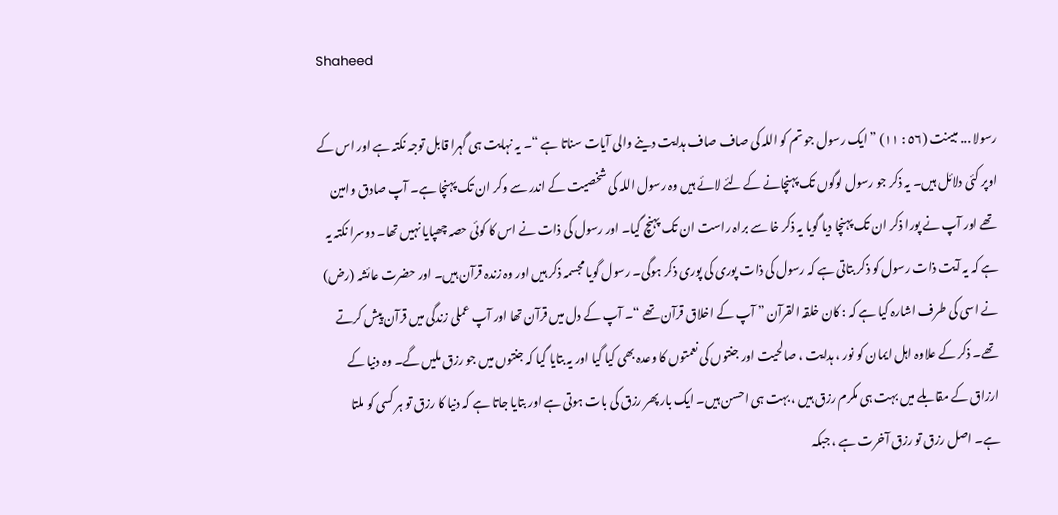Shaheed

رسولا ... مبینت (٥٦ : ١١) ” ایک رسول جو تم کو اللہ کی صاف صاف ہدایت دینے والی آیات سناتا ہے “۔ یہ نہایت ہی گہرا قابل توجہ نکتہ ہے اور اس کے اوپر کئی دلائل ہیں۔ یہ ذکر جو رسول لوگوں تک پہنچانے کے لئے لائے ہیں وہ رسول اللہ کی شخصیت کے اندر سے وکر ان تک پہنچا ہے۔ آپ صادق وامین تھے اور آپ نے پورا ذکر ان تک پہنچا دیا گویا یہ ذکر خا سے براہ راست ان تک پہنچ گیا۔ اور رسول کی ذات نے اس کا کوئی حصہ چھپایا نہیں تھا۔ دوسرا نکتہ یہ ہے کہ یہ آیت ذات رسول کو ذکر بتاتی ہے کہ رسول کی ذات پوری کی پوری ذکر ہوگی۔ رسول گویا مجسمہ ذکر ہیں اور وہ زندہ قرآن ہیں۔ اور حضرت عائشہ (رض) نے اسی کی طرف اشارہ کیا ہے کہ : کان خلقہ القرآن ” آپ کے اخلاق قرآن تھے “۔ آپ کے دل میں قرآن تھا اور آپ عملی زندگی میں قرآن پیش کرتے تھے۔ ذکر کے علاوہ اہل ایمان کو نور ، ہدایت ، صالحیت اور جنتوں کی نعمتوں کا وعدہ بھی کیا گیا اور یہ بتایا گیا کہ جنتوں میں جو رزق ملیں گے۔ وہ دنیا کے ارزاق کے مقابلے میں بہت ہی مکرم رزق ہیں ، بہت ہی احسن ہیں۔ ایک بار پھر رزق کی بات ہوتی ہے اور بتایا جاتا ہے کہ دنیا کا رزق تو ہر کسی کو ملتا ہے۔ اصل رزق تو رزق آخرت ہے ، جبکہ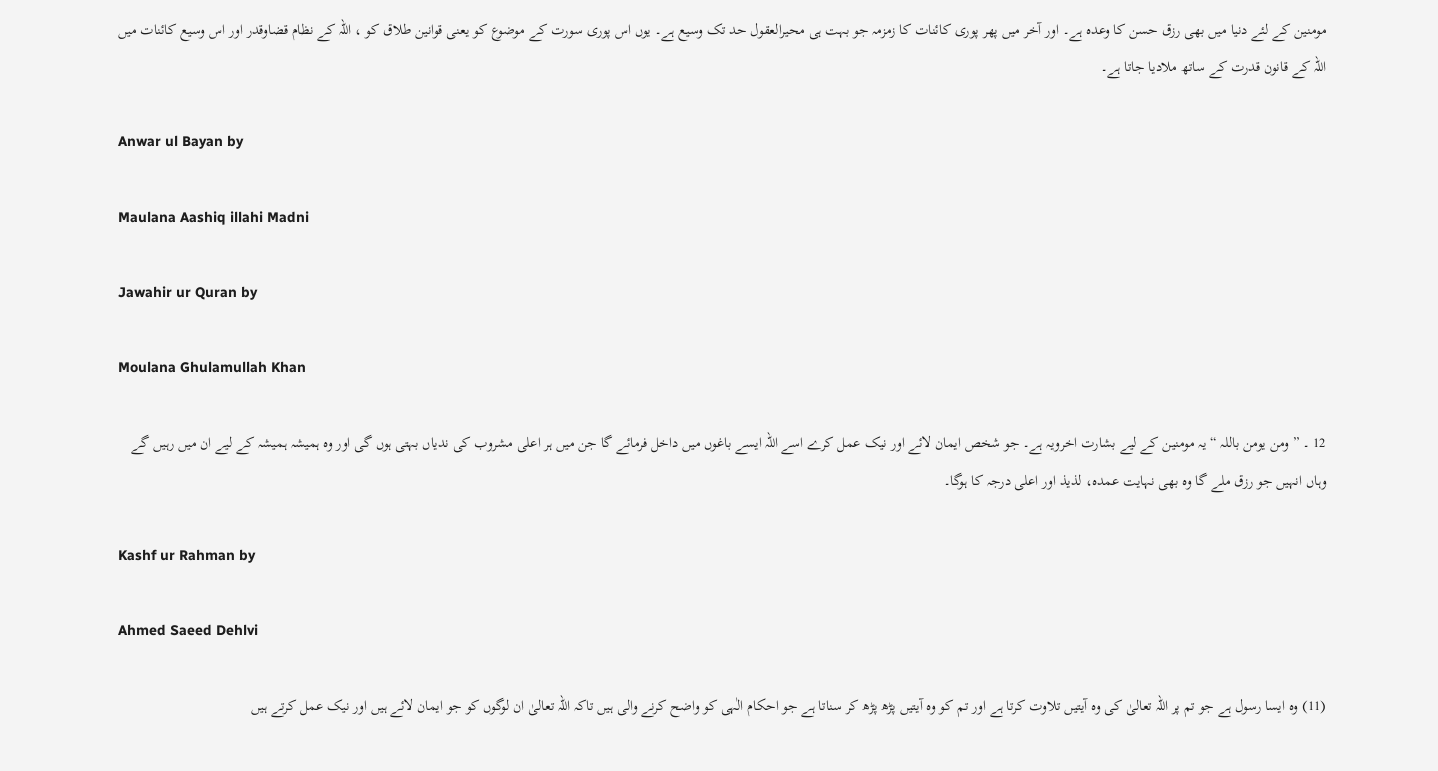مومنین کے لئے دنیا میں بھی رزق حسن کا وعدہ ہے۔ اور آخر میں پھر پوری کائنات کا زمزمہ جو بہت ہی محیرالعقول حد تک وسیع ہے۔ یوں اس پوری سورت کے موضوع کو یعنی قوانین طلاق کو ، اللہ کے نظام قضاوقدر اور اس وسیع کائنات میں اللہ کے قانون قدرت کے ساتھ ملادیا جاتا ہے۔

Anwar ul Bayan by

Maulana Aashiq illahi Madni

Jawahir ur Quran by

Moulana Ghulamullah Khan

12 ۔ ” ومن یومن باللہ “ یہ مومنین کے لیے بشارت اخرویہ ہے۔ جو شخص ایمان لائے اور نیک عمل کرے اسے اللہ ایسے باغوں میں داخل فرمائے گا جن میں ہر اعلی مشروب کی ندیاں بہتی ہوں گی اور وہ ہمیشہ ہمیشہ کے لیے ان میں رہیں گے وہاں انہیں جو رزق ملے گا وہ بھی نہایت عمدہ، لذیذ اور اعلی درجہ کا ہوگا۔

Kashf ur Rahman by

Ahmed Saeed Dehlvi

(11) وہ ایسا رسول ہے جو تم پر اللہ تعالیٰ کی وہ آیتیں تلاوت کرتا ہے اور تم کو وہ آیتیں پڑھ پڑھ کر سناتا ہے جو احکام الٰہی کو واضح کرنے والی ہیں تاکہ اللہ تعالیٰ ان لوگوں کو جو ایمان لائے ہیں اور نیک عمل کرتے ہیں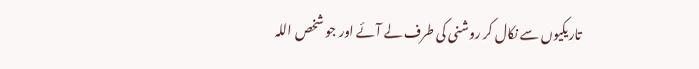تاریکیوں سے نکال کر روشنی کی طرف لے آئے اور جو شخص اللہ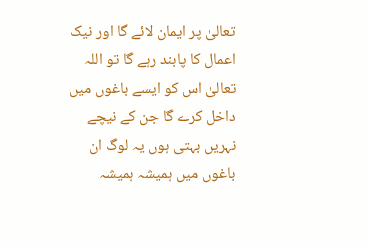تعالیٰ پر ایمان لائے گا اور نیک اعمال کا پابند رہے گا تو اللہ تعالیٰ اس کو ایسے باغوں میں داخل کرے گا جن کے نیچے نہریں بہتی ہوں یہ لوگ ان باغوں میں ہمیشہ ہمیشہ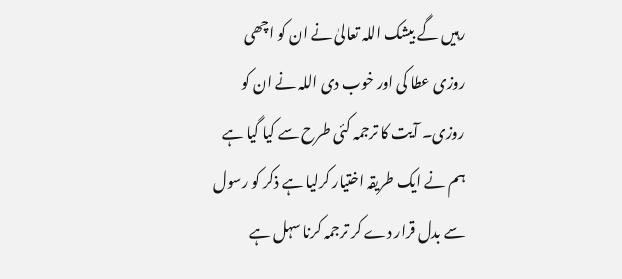رہیں گے بیشک اللہ تعالیٰ نے ان کو اچھی روزی عطا کی اور خوب دی اللہ نے ان کو روزی۔ آیت کا ترجمہ کئی طرح سے کیا گیا ہے ہم نے ایک طریقہ اختیار کرلیا ہے ذکر کو رسول سے بدل قرار دے کر ترجمہ کرنا سہل ہے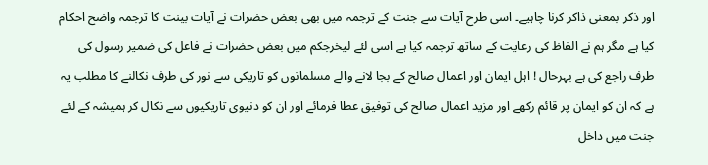اور ذکر بمعنی ذاکر کرنا چاہیے۔ اسی طرح آیات سے جنت کے ترجمہ میں بھی بعض حضرات نے آیات بینت کا ترجمہ واضح احکام کیا ہے مگر ہم نے الفاظ کی رعایت کے ساتھ ترجمہ کیا ہے اسی لئے لیخرجکم میں بعض حضرات نے فاعل کی ضمیر رسول کی طرف راجع کی ہے بہرحال ! اہل ایمان اور اعمال صالح کے بجا لانے والے مسلمانوں کو تاریکی سے نور کی طرف نکالنے کا مطلب یہ ہے کہ ان کو ایمان پر قائم رکھے اور مزید اعمال صالح کی توفیق عطا فرمائے اور ان کو دنیوی تاریکیوں سے نکال کر ہمیشہ کے لئے جنت میں داخل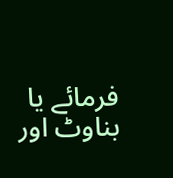فرمائے یا بناوٹ اور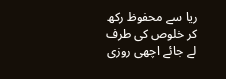ریا سے محفوظ رکھ کر خلوص کی طرف لے جائے اچھی روزی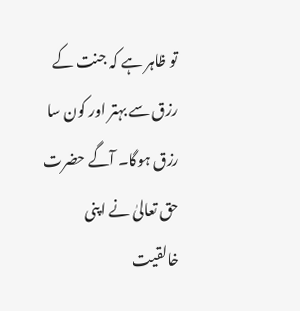تو ظاہر ہے کہ جنت کے رزق سے بہتر اور کون سا رزق ہوگا۔ آگے حضرت حق تعالیٰ نے اپنی خالقیت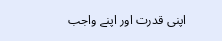اپنی قدرت اور اپنے واجب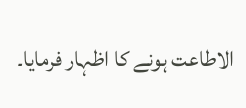الاطاعت ہونے کا اظہار فرمایا۔